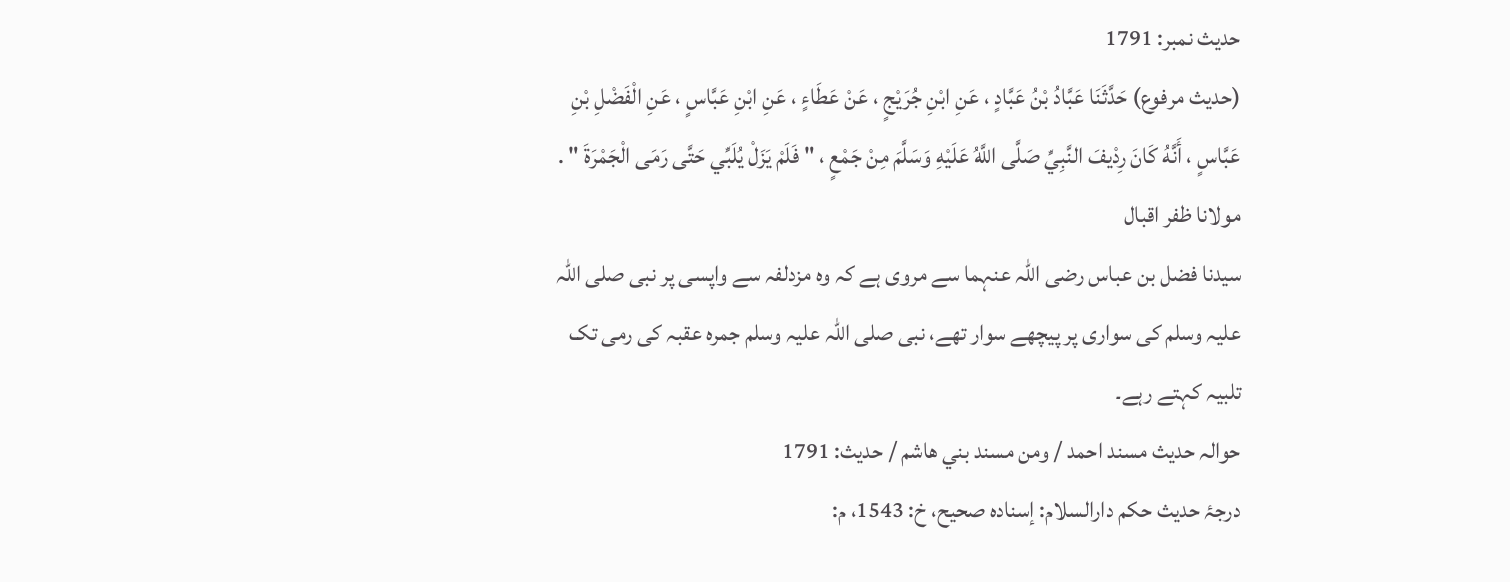حدیث نمبر: 1791
(حديث مرفوع) حَدَّثَنَا عَبَّادُ بْنُ عَبَّادٍ ، عَنِ ابْنِ جُرَيْجٍ ، عَنْ عَطَاءٍ ، عَنِ ابْنِ عَبَّاسٍ ، عَنِ الْفَضْلِ بْنِ عَبَّاسٍ ، أَنَّهُ كَانَ رِدْيفَ النَّبِيِّ صَلَّى اللَّهُ عَلَيْهِ وَسَلَّمَ مِنْ جَمْعٍ ، " فَلَمْ يَزَلْ يُلَبِّي حَتَّى رَمَى الْجَمْرَةَ " .
مولانا ظفر اقبال
سیدنا فضل بن عباس رضی اللہ عنہما سے مروی ہے کہ وہ مزدلفہ سے واپسی پر نبی صلی اللہ علیہ وسلم کی سواری پر پیچھے سوار تھے، نبی صلی اللہ علیہ وسلم جمرہ عقبہ کی رمی تک تلبیہ کہتے رہے۔
حوالہ حدیث مسند احمد / ومن مسند بني هاشم / حدیث: 1791
درجۂ حدیث حکم دارالسلام: إسناده صحيح، خ: 1543، م: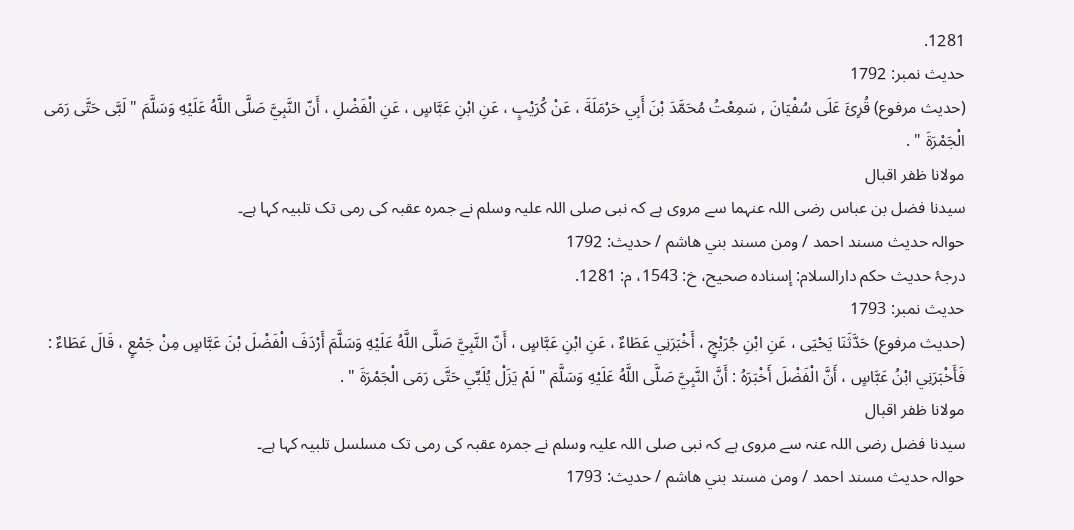1281.
حدیث نمبر: 1792
(حديث مرفوع) قُرِئَ عَلَى سُفْيَانَ , سَمِعْتُ مُحَمَّدَ بْنَ أَبِي حَرْمَلَةَ ، عَنْ كُرَيْبٍ ، عَنِ ابْنِ عَبَّاسٍ ، عَنِ الْفَضْلِ ، أَنّ النَّبِيَّ صَلَّى اللَّهُ عَلَيْهِ وَسَلَّمَ " لَبَّى حَتَّى رَمَى الْجَمْرَةَ " .
مولانا ظفر اقبال
سیدنا فضل بن عباس رضی اللہ عنہما سے مروی ہے کہ نبی صلی اللہ علیہ وسلم نے جمرہ عقبہ کی رمی تک تلبیہ کہا ہے۔
حوالہ حدیث مسند احمد / ومن مسند بني هاشم / حدیث: 1792
درجۂ حدیث حکم دارالسلام: إسناده صحيح، خ: 1543، م: 1281.
حدیث نمبر: 1793
(حديث مرفوع) حَدَّثَنَا يَحْيَى ، عَنِ ابْنِ جُرَيْجٍ ، أَخْبَرَنِي عَطَاءٌ ، عَنِ ابْنِ عَبَّاسٍ ، أَنّ النَّبِيَّ صَلَّى اللَّهُ عَلَيْهِ وَسَلَّمَ أَرْدَفَ الْفَضْلَ بْنَ عَبَّاسٍ مِنْ جَمْعٍ ، قَالَ عَطَاءٌ : فَأَخْبَرَنِي ابْنُ عَبَّاسٍ ، أَنَّ الْفَضْلَ أَخْبَرَهُ : أَنَّ النَّبِيَّ صَلَّى اللَّهُ عَلَيْهِ وَسَلَّمَ " لَمْ يَزَلْ يُلَبِّي حَتَّى رَمَى الْجَمْرَةَ " .
مولانا ظفر اقبال
سیدنا فضل رضی اللہ عنہ سے مروی ہے کہ نبی صلی اللہ علیہ وسلم نے جمرہ عقبہ کی رمی تک مسلسل تلبیہ کہا ہے۔
حوالہ حدیث مسند احمد / ومن مسند بني هاشم / حدیث: 1793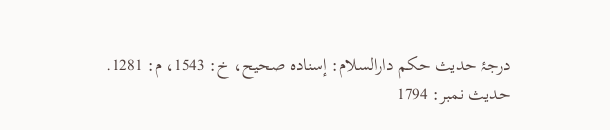درجۂ حدیث حکم دارالسلام: إسناده صحيح، خ: 1543، م: 1281.
حدیث نمبر: 1794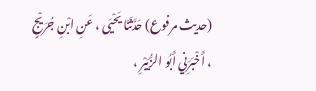(حديث مرفوع) حَدَّثَنَا يَحْيَى ، عَنِ ابْنِ جُرَيْجٍ ، أَخْبَرَنِي أَبُو الزُّبَيْرِ ،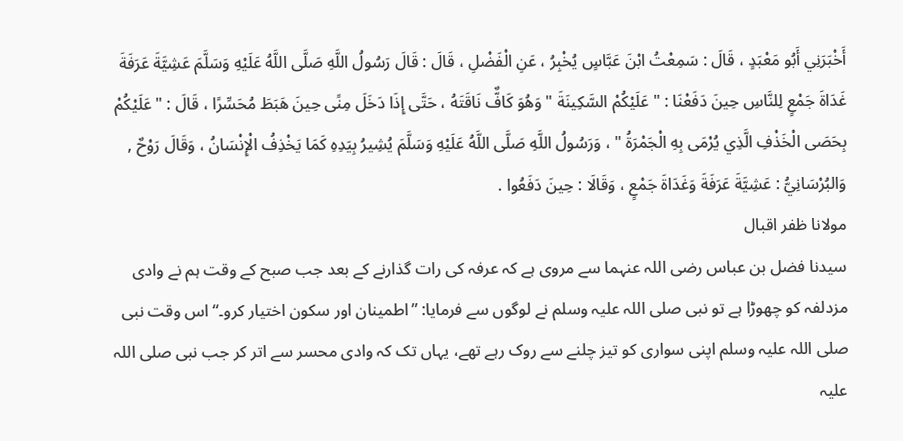أَخْبَرَنِي أَبُو مَعْبَدٍ ، قَالَ : سَمِعْتُ ابْنَ عَبَّاسٍ يُخْبِرُ ، عَنِ الْفَضْلِ ، قَالَ : قَالَ رَسُولُ اللَّهِ صَلَّى اللَّهُ عَلَيْهِ وَسَلَّمَ عَشِيَّةَ عَرَفَةَ غَدَاةَ جَمْعٍ لِلنَّاسِ حِينَ دَفَعْنَا : " عَلَيْكُمْ السَّكِينَةَ " وَهُوَ كَافٌّ نَاقَتَهُ ، حَتَّى إِذَا دَخَلَ مِنًى حِينَ هَبَطَ مُحَسِّرًا ، قَالَ : " عَلَيْكُمْ بِحَصَى الْخَذْفِ الَّذِي يُرْمَى بِهِ الْجَمْرَةُ " ، وَرَسُولُ اللَّهِ صَلَّى اللَّهُ عَلَيْهِ وَسَلَّمَ يُشِيرُ بِيَدِهِ كَمَا يَخْذِفُ الْإِنْسَانُ ، وَقَالَ رَوْحٌ , وَالبُرْسَانِيُّ : عَشِيَّةَ عَرَفَةَ وَغَدَاةَ جَمْعٍ ، وَقَالَا : حِينَ دَفَعُوا .
مولانا ظفر اقبال
سیدنا فضل بن عباس رضی اللہ عنہما سے مروی ہے کہ عرفہ کی رات گذارنے کے بعد جب صبح کے وقت ہم نے وادی مزدلفہ کو چھوڑا ہے تو نبی صلی اللہ علیہ وسلم نے لوگوں سے فرمایا: ”اطمینان اور سکون اختیار کرو۔“ اس وقت نبی صلی اللہ علیہ وسلم اپنی سواری کو تیز چلنے سے روک رہے تھے، یہاں تک کہ وادی محسر سے اتر کر جب نبی صلی اللہ علیہ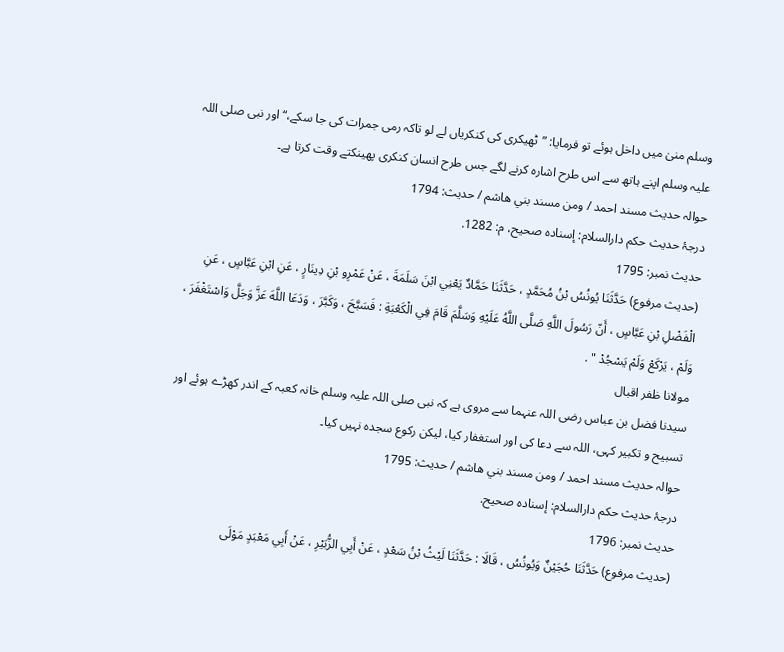وسلم منیٰ میں داخل ہوئے تو فرمایا: ”ٹھیکری کی کنکریاں لے لو تاکہ رمی جمرات کی جا سکے،“ اور نبی صلی اللہ علیہ وسلم اپنے ہاتھ سے اس طرح اشارہ کرنے لگے جس طرح انسان کنکری پھینکتے وقت کرتا ہے۔
حوالہ حدیث مسند احمد / ومن مسند بني هاشم / حدیث: 1794
درجۂ حدیث حکم دارالسلام: إسناده صحيح، م: 1282.
حدیث نمبر: 1795
(حديث مرفوع) حَدَّثَنَا يُونُسُ بْنُ مُحَمَّدٍ ، حَدَّثَنَا حَمَّادٌ يَعْنِي ابْنَ سَلَمَةَ ، عَنْ عَمْرِو بْنِ دِينَارٍ ، عَنِ ابْنِ عَبَّاسٍ ، عَنِ الْفَضْلِ بْنِ عَبَّاسٍ ، أَنّ رَسُولَ اللَّهِ صَلَّى اللَّهُ عَلَيْهِ وَسَلَّمَ قَامَ فِي الْكَعْبَةِ : فَسَبَّحَ ، وَكَبَّرَ ، وَدَعَا اللَّهَ عَزَّ وَجَلَّ وَاسْتَغْفَرَ ، وَلَمْ ، يَرْكَعْ وَلَمْ يَسْجُدْ " .
مولانا ظفر اقبال
سیدنا فضل بن عباس رضی اللہ عنہما سے مروی ہے کہ نبی صلی اللہ علیہ وسلم خانہ کعبہ کے اندر کھڑے ہوئے اور تسبیح و تکبیر کہی، اللہ سے دعا کی اور استغفار کیا، لیکن رکوع سجدہ نہیں کیا۔
حوالہ حدیث مسند احمد / ومن مسند بني هاشم / حدیث: 1795
درجۂ حدیث حکم دارالسلام: إسناده صحيح.
حدیث نمبر: 1796
(حديث مرفوع) حَدَّثَنَا حُجَيْنٌ وَيُونُسُ ، قَالَا : حَدَّثَنَا لَيْثُ بْنُ سَعْدٍ ، عَنْ أَبِي الزُّبَيْرِ ، عَنْ أَبِي مَعْبَدٍ مَوْلَى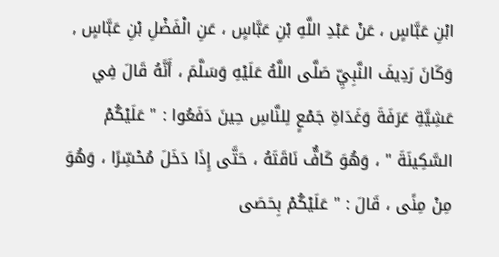ابْنِ عَبَّاسٍ ، عَنْ عَبْدِ اللَّهِ بْنِ عَبَّاسٍ ، عَنِ الْفَضْلِ بْنِ عَبَّاسٍ , وَكَانَ رَدِيفَ النَّبِيِّ صَلَّى اللَّهُ عَلَيْهِ وَسَلَّمَ ، أَنَّهُ قَالَ فِي عَشِيَّةِ عَرَفَةَ وَغَدَاةِ جَمْعٍ لِلنَّاسِ حِينَ دَفَعُوا : " عَلَيْكُمْ السَّكِينَةَ " ، وَهُوَ كَافٌّ نَاقَتَهُ ، حَتَّى إِذَا دَخَلَ مُحْسِّرًا ، وَهُوَ مِنْ مِنًى ، قَالَ : " عَلَيْكُمْ بِحَصَى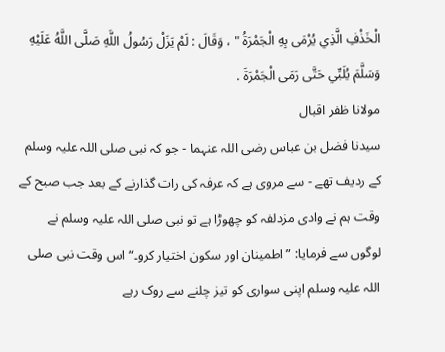الْخَذْفِ الَّذِي يُرْمَى بِهِ الْجَمْرَةُ " ، وَقَالَ : لَمْ يَزَلْ رَسُولُ اللَّهِ صَلَّى اللَّهُ عَلَيْهِ وَسَلَّمَ يُلَبِّي حَتَّى رَمَى الْجَمْرَةَ .
مولانا ظفر اقبال
سیدنا فضل بن عباس رضی اللہ عنہما - جو کہ نبی صلی اللہ علیہ وسلم کے ردیف تھے - سے مروی ہے کہ عرفہ کی رات گذارنے کے بعد جب صبح کے وقت ہم نے وادی مزدلفہ کو چھوڑا ہے تو نبی صلی اللہ علیہ وسلم نے لوگوں سے فرمایا: ”اطمینان اور سکون اختیار کرو۔“ اس وقت نبی صلی اللہ علیہ وسلم اپنی سواری کو تیز چلنے سے روک رہے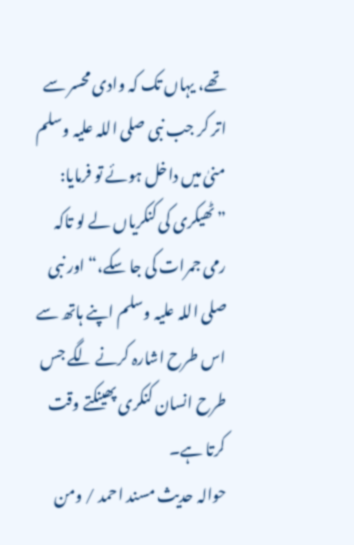تھے، یہاں تک کہ وادی محسر سے اتر کر جب نبی صلی اللہ علیہ وسلم منیٰ میں داخل ہوئے تو فرمایا: ”ٹھیکری کی کنکریاں لے لو تاکہ رمی جمرات کی جا سکے،“ اور نبی صلی اللہ علیہ وسلم اپنے ہاتھ سے اس طرح اشارہ کرنے لگے جس طرح انسان کنکری پھینکتے وقت کرتا ہے۔
حوالہ حدیث مسند احمد / ومن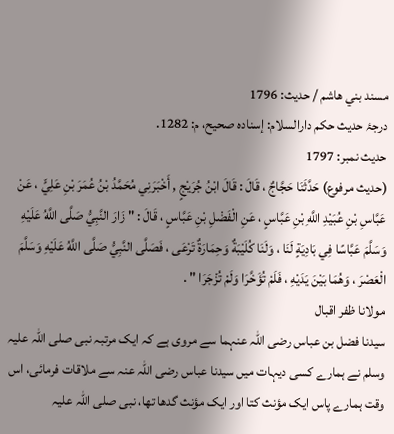مسند بني هاشم / حدیث: 1796
درجۂ حدیث حکم دارالسلام: إسناده صحيح، م: 1282.
حدیث نمبر: 1797
(حديث مرفوع) حَدَّثَنَا حَجَّاجٌ ، قَالَ : قَالَ ابْنُ جُرَيْجٍ , أَخْبَرَنِي مُحَمَّدُ بْنُ عُمَرَ بْنِ عَلِيٍّ ، عَنْ عَبَّاسِ بْنِ عُبَيْدِ اللَّهِ بْنِ عَبَّاسٍ ، عَنِ الْفَضْلِ بْنِ عَبَّاسٍ ، قَالَ : " زَارَ النَّبِيُّ صَلَّى اللَّهُ عَلَيْهِ وَسَلَّمَ عَبَّاسًا فِي بَادِيَةٍ لَنَا ، وَلَنَا كُلَيْبَةٌ وَحِمَارَةٌ تَرْعَى ، فَصَلَّى النَّبِيُّ صَلَّى اللَّهُ عَلَيْهِ وَسَلَّمَ الْعَصْرَ ، وَهُمَا بَيْنَ يَدَيْهِ ، فَلَمْ تُؤَخَّرَا وَلَمْ تُزْجَرَا " .
مولانا ظفر اقبال
سیدنا فضل بن عباس رضی اللہ عنہما سے مروی ہے کہ ایک مرتبہ نبی صلی اللہ علیہ وسلم نے ہمارے کسی دیہات میں سیدنا عباس رضی اللہ عنہ سے ملاقات فرمائی، اس وقت ہمارے پاس ایک مؤنث کتا اور ایک مؤنث گدھا تھا، نبی صلی اللہ علیہ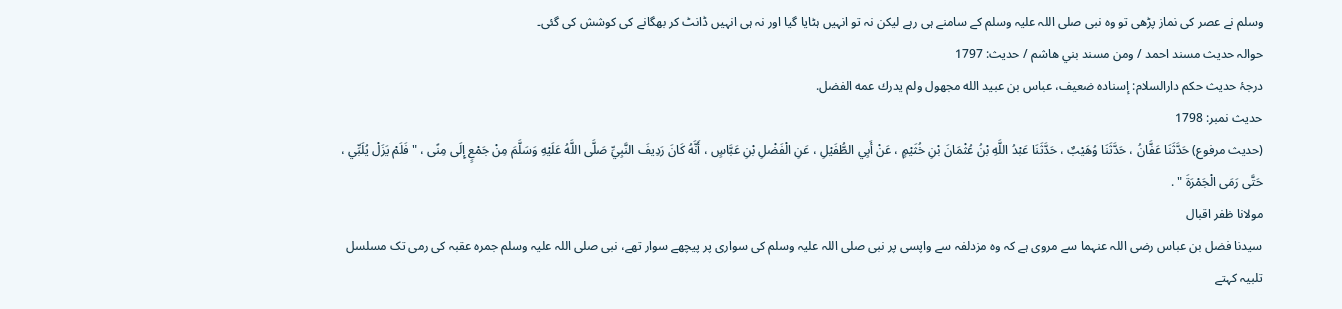وسلم نے عصر کی نماز پڑھی تو وہ نبی صلی اللہ علیہ وسلم کے سامنے ہی رہے لیکن نہ تو انہیں ہٹایا گیا اور نہ ہی انہیں ڈانٹ کر بھگانے کی کوشش کی گئی۔
حوالہ حدیث مسند احمد / ومن مسند بني هاشم / حدیث: 1797
درجۂ حدیث حکم دارالسلام: إسناده ضعيف، عباس بن عبيد الله مجهول ولم يدرك عمه الفضل.
حدیث نمبر: 1798
(حديث مرفوع) حَدَّثَنَا عَفَّانُ ، حَدَّثَنَا وُهَيْبٌ ، حَدَّثَنَا عَبْدُ اللَّهِ بْنُ عُثْمَانَ بْنِ خُثَيْمٍ ، عَنْ أَبِي الطُّفَيْلِ ، عَنِ الْفَضْلِ بْنِ عَبَّاسٍ ، أَنَّهُ كَانَ رَدِيفَ النَّبِيِّ صَلَّى اللَّهُ عَلَيْهِ وَسَلَّمَ مِنْ جَمْعٍ إِلَى مِنًى ، " فَلَمْ يَزَلْ يُلَبِّي ، حَتَّى رَمَى الْجَمْرَةَ " .
مولانا ظفر اقبال
سیدنا فضل بن عباس رضی اللہ عنہما سے مروی ہے کہ وہ مزدلفہ سے واپسی پر نبی صلی اللہ علیہ وسلم کی سواری پر پیچھے سوار تھے، نبی صلی اللہ علیہ وسلم جمرہ عقبہ کی رمی تک مسلسل تلبیہ کہتے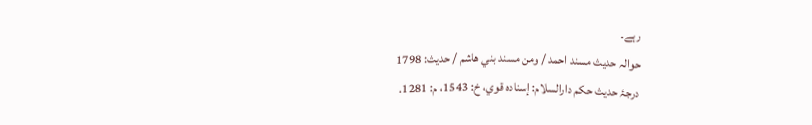رہے۔
حوالہ حدیث مسند احمد / ومن مسند بني هاشم / حدیث: 1798
درجۂ حدیث حکم دارالسلام: إسناده قوي، خ: 1543، م: 1281.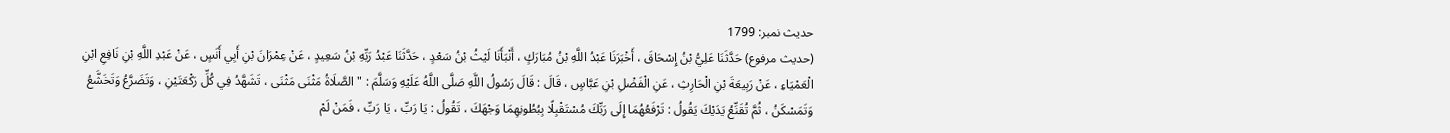حدیث نمبر: 1799
(حديث مرفوع) حَدَّثَنَا عَلِيُّ بْنُ إِسْحَاقَ ، أَخْبَرَنَا عَبْدُ اللَّهِ بْنُ مُبَارَكٍ ، أَنْبَأَنَا لَيْثُ بْنُ سَعْدٍ ، حَدَّثَنَا عَبْدُ رَبِّهِ بْنُ سَعِيدٍ ، عَنْ عِمْرَانَ بْنِ أَبِي أَنَسٍ ، عَنْ عَبْدِ اللَّهِ بْنِ نَافِعِ ابْنِ الْعَمْيَاءِ ، عَنْ رَبِيعَةَ بْنِ الْحَارِثِ ، عَنِ الْفَضْلِ بْنِ عَبَّاسٍ ، قَالَ : قَالَ رَسُولُ اللَّهِ صَلَّى اللَّهُ عَلَيْهِ وَسَلَّمَ : " الصَّلَاةُ مَثْنَى مَثْنَى ، تَشَهَّدُ فِي كُلِّ رَكْعَتَيْنِ ، وَتَضَرَّعُ وَتَخَشَّعُ وَتَمَسْكَنُ ، ثُمَّ تُقَنِّعُ يَدَيْكَ يَقُولُ : تَرْفَعُهُمَا إِلَى رَبِّكَ مُسْتَقْبِلًا بِبُطُونِهِمَا وَجْهَكَ ، تَقُولُ : يَا رَبِّ ، يَا رَبِّ ، فَمَنْ لَمْ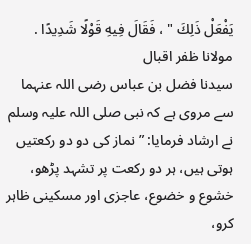يَفْعَلْ ذَلِكَ " ، فَقَالَ فِيهِ قَوْلًا شَدِيدًا .
مولانا ظفر اقبال
سیدنا فضل بن عباس رضی اللہ عنہما سے مروی ہے کہ نبی صلی اللہ علیہ وسلم نے ارشاد فرمایا: ”نماز کی دو دو رکعتیں ہوتی ہیں، ہر دو رکعت پر تشہد پڑھو، خشوع و خضوع، عاجزی اور مسکینی ظاہر کرو،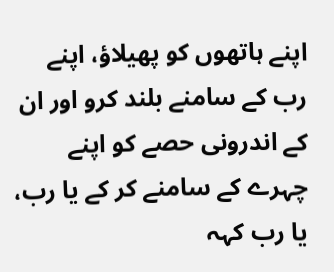اپنے ہاتھوں کو پھیلاؤ، اپنے رب کے سامنے بلند کرو اور ان کے اندرونی حصے کو اپنے چہرے کے سامنے کر کے یا رب، یا رب کہہ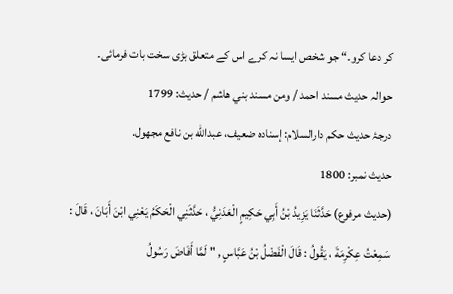کر دعا کرو۔“ جو شخص ایسا نہ کرے اس کے متعلق بڑی سخت بات فرمائی۔
حوالہ حدیث مسند احمد / ومن مسند بني هاشم / حدیث: 1799
درجۂ حدیث حکم دارالسلام: إسناده ضعيف، عبدالله بن نافع مجهول.
حدیث نمبر: 1800
(حديث مرفوع) حَدَّثَنَا يَزِيدُ بْنُ أَبِي حَكِيمٍ الْعَدَنِيُّ ، حَدَّثَنِي الْحَكَمُ يَعْنِي ابْنَ أَبَانَ ، قَالَ : سَمِعْتُ عِكْرِمَةَ ، يَقُولُ : قَالَ الْفَضْلُ بْنُ عَبَّاسٍ , " لَمَّا أَفَاضَ رَسُولُ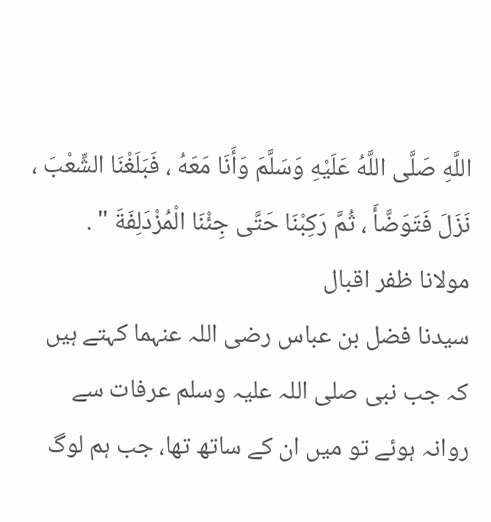اللَّهِ صَلَّى اللَّهُ عَلَيْهِ وَسَلَّمَ وَأَنَا مَعَهُ ، فَبَلَغْنَا الشِّعْبَ ، نَزَلَ فَتَوَضَّأَ ، ثُمَّ رَكِبْنَا حَتَّى جِئْنَا الْمُزْدَلِفَةَ " .
مولانا ظفر اقبال
سیدنا فضل بن عباس رضی اللہ عنہما کہتے ہیں کہ جب نبی صلی اللہ علیہ وسلم عرفات سے روانہ ہوئے تو میں ان کے ساتھ تھا، جب ہم لوگ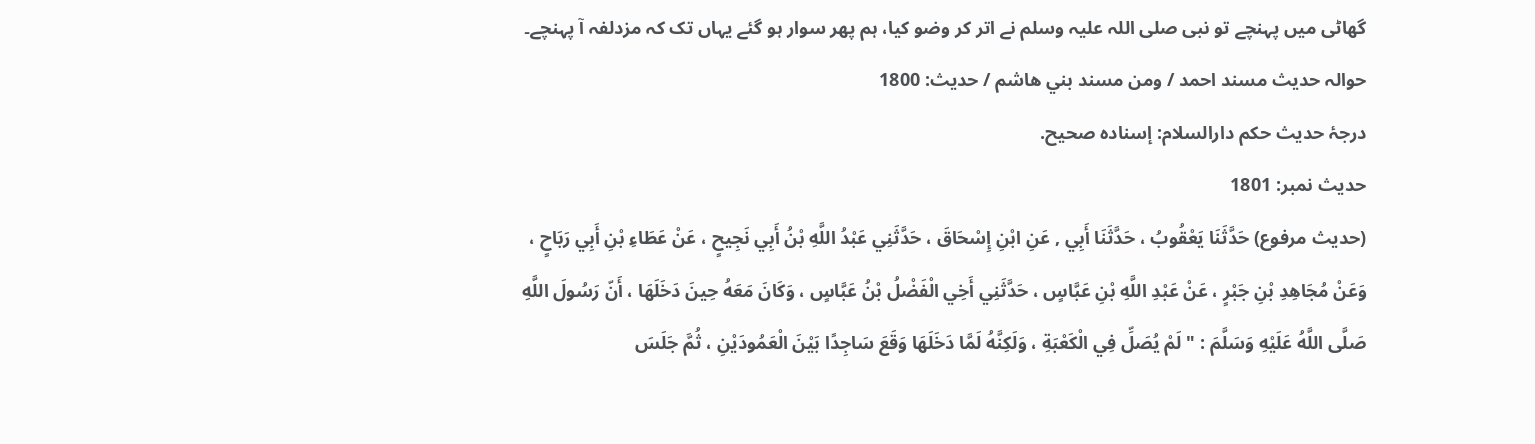گھاٹی میں پہنچے تو نبی صلی اللہ علیہ وسلم نے اتر کر وضو کیا، ہم پھر سوار ہو گئے یہاں تک کہ مزدلفہ آ پہنچے۔
حوالہ حدیث مسند احمد / ومن مسند بني هاشم / حدیث: 1800
درجۂ حدیث حکم دارالسلام: إسناده صحيح.
حدیث نمبر: 1801
(حديث مرفوع) حَدَّثَنَا يَعْقُوبُ ، حَدَّثَنَا أَبِي , عَنِ ابْنِ إِسْحَاقَ ، حَدَّثَنِي عَبْدُ اللَّهِ بْنُ أَبِي نَجِيحٍ ، عَنْ عَطَاءِ بْنِ أَبِي رَبَاحٍ ، وَعَنْ مُجَاهِدِ بْنِ جَبْرٍ ، عَنْ عَبْدِ اللَّهِ بْنِ عَبَّاسٍ ، حَدَّثَنِي أَخِي الْفَضْلُ بْنُ عَبَّاسٍ ، وَكَانَ مَعَهُ حِينَ دَخَلَهَا ، أَنّ رَسُولَ اللَّهِ صَلَّى اللَّهُ عَلَيْهِ وَسَلَّمَ : " لَمْ يُصَلِّ فِي الْكَعْبَةِ ، وَلَكِنَّهُ لَمَّا دَخَلَهَا وَقَعَ سَاجِدًا بَيْنَ الْعَمُودَيْنِ ، ثُمَّ جَلَسَ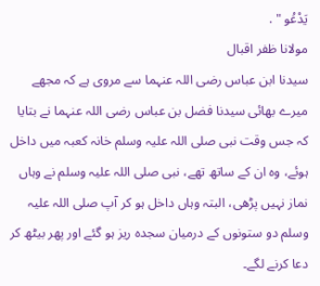يَدْعُو " .
مولانا ظفر اقبال
سیدنا ابن عباس رضی اللہ عنہما سے مروی ہے کہ مجھے میرے بھائی سیدنا فضل بن عباس رضی اللہ عنہما نے بتایا کہ جس وقت نبی صلی اللہ علیہ وسلم خانہ کعبہ میں داخل ہوئے، وہ ان کے ساتھ تھے، نبی صلی اللہ علیہ وسلم نے وہاں نماز نہیں پڑھی، البتہ وہاں داخل ہو کر آپ صلی اللہ علیہ وسلم دو ستونوں کے درمیان سجدہ ریز ہو گئے اور پھر بیٹھ کر دعا کرنے لگے۔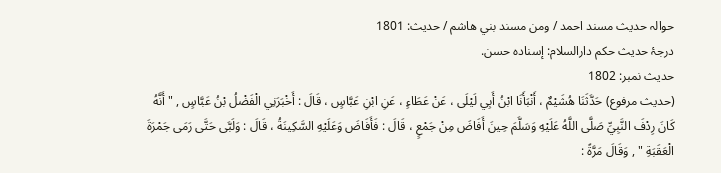حوالہ حدیث مسند احمد / ومن مسند بني هاشم / حدیث: 1801
درجۂ حدیث حکم دارالسلام: إسناده حسن.
حدیث نمبر: 1802
(حديث مرفوع) حَدَّثَنَا هُشَيْمٌ ، أَنْبَأَنَا ابْنُ أَبِي لَيْلَى ، عَنْ عَطَاءٍ ، عَنِ ابْنِ عَبَّاسٍ ، قَالَ : أَخْبَرَنِي الْفَضْلُ بْنُ عَبَّاسٍ , " أَنَّهُ كَانَ رِدْفَ النَّبِيِّ صَلَّى اللَّهُ عَلَيْهِ وَسَلَّمَ حِينَ أَفَاضَ مِنْ جَمْعٍ ، قَالَ : فَأَفَاضَ وَعَلَيْهِ السَّكِينَةُ ، قَالَ : وَلَبَّى حَتَّى رَمَى جَمْرَةَ الْعَقَبَةِ " , وَقَالَ مَرَّةً :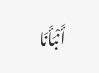أَنْبَأَنَا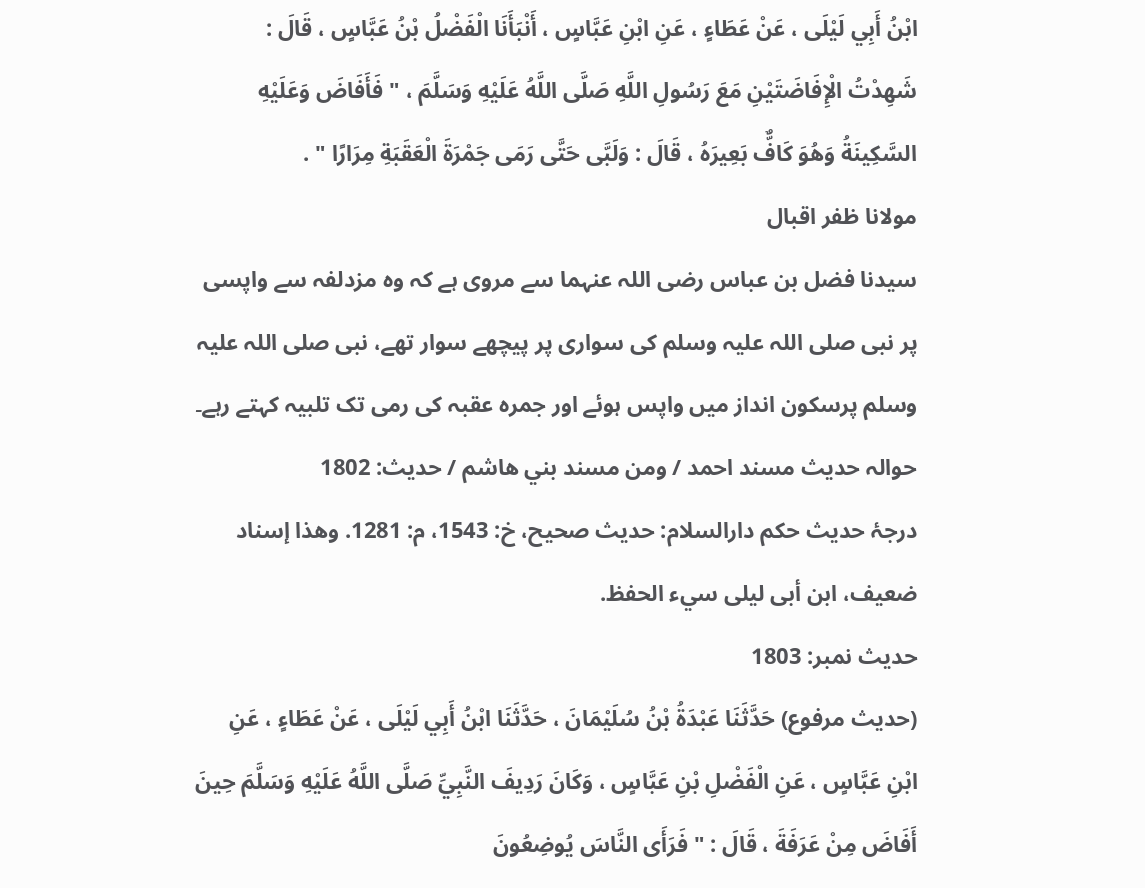ابْنُ أَبِي لَيْلَى ، عَنْ عَطَاءٍ ، عَنِ ابْنِ عَبَّاسٍ ، أَنْبَأَنَا الْفَضْلُ بْنُ عَبَّاسٍ ، قَالَ : شَهِدْتُ الْإِفَاضَتَيْنِ مَعَ رَسُولِ اللَّهِ صَلَّى اللَّهُ عَلَيْهِ وَسَلَّمَ ، " فَأَفَاضَ وَعَلَيْهِ السَّكِينَةُ وَهُوَ كَافٌّ بَعِيرَهُ ، قَالَ : وَلَبَّى حَتَّى رَمَى جَمْرَةَ الْعَقَبَةِ مِرَارًا " .
مولانا ظفر اقبال
سیدنا فضل بن عباس رضی اللہ عنہما سے مروی ہے کہ وہ مزدلفہ سے واپسی پر نبی صلی اللہ علیہ وسلم کی سواری پر پیچھے سوار تھے، نبی صلی اللہ علیہ وسلم پرسکون انداز میں واپس ہوئے اور جمرہ عقبہ کی رمی تک تلبیہ کہتے رہے۔
حوالہ حدیث مسند احمد / ومن مسند بني هاشم / حدیث: 1802
درجۂ حدیث حکم دارالسلام: حديث صحيح، خ: 1543، م: 1281. وهذا إسناد ضعيف، ابن أبى ليلى سيء الحفظ.
حدیث نمبر: 1803
(حديث مرفوع) حَدَّثَنَا عَبْدَةُ بْنُ سُلَيْمَانَ ، حَدَّثَنَا ابْنُ أَبِي لَيْلَى ، عَنْ عَطَاءٍ ، عَنِ ابْنِ عَبَّاسٍ ، عَنِ الْفَضْلِ بْنِ عَبَّاسٍ ، وَكَانَ رَدِيفَ النَّبِيِّ صَلَّى اللَّهُ عَلَيْهِ وَسَلَّمَ حِينَ أَفَاضَ مِنْ عَرَفَةَ ، قَالَ : " فَرَأَى النَّاسَ يُوضِعُونَ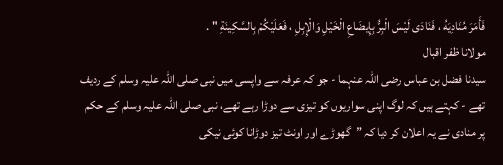فَأَمَرَ مُنَادِيَهُ ، فَنَادَى لَيْسَ الْبِرُّ بِإِيضَاعِ الْخَيْلِ وَالْإِبِلِ ، فَعَلَيْكُمْ بِالسَّكِينَةِ " .
مولانا ظفر اقبال
سیدنا فضل بن عباس رضی اللہ عنہما - جو کہ عرفہ سے واپسی میں نبی صلی اللہ علیہ وسلم کے ردیف تھے - کہتے ہیں کہ لوگ اپنی سواریوں کو تیزی سے دوڑا رہے تھے، نبی صلی اللہ علیہ وسلم کے حکم پر منادی نے یہ اعلان کر دیا کہ ”گھوڑے اور اونٹ تیز دوڑانا کوئی نیکی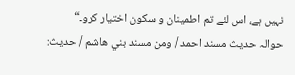نہیں ہے، اس لئے تم اطمینان و سکون اختیار کرو۔“
حوالہ حدیث مسند احمد / ومن مسند بني هاشم / حدیث: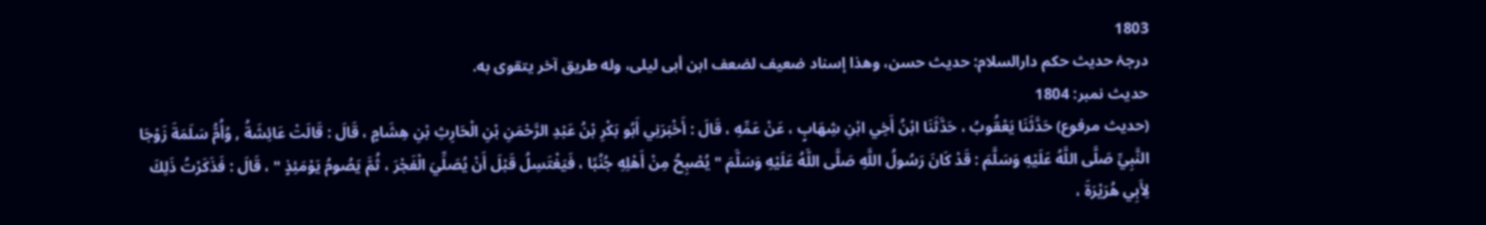1803
درجۂ حدیث حکم دارالسلام: حديث حسن، وهذا إسناد ضعيف لضعف ابن أبى ليلى، وله طريق آخر يتقوى به.
حدیث نمبر: 1804
(حديث مرفوع) حَدَّثَنَا يَعْقُوبُ ، حَدَّثَنَا ابْنُ أَخِي ابْنِ شِهَابٍ ، عَنْ عَمِّهِ ، قَالَ : أَخْبَرَنِي أَبُو بَكْرِ بْنُ عَبْدِ الرَّحْمَنِ بْنِ الْحَارِثِ بْنِ هِشَامٍ ، قَالَ : قَالَتْ عَائِشَةُ , وُأُمُّ سَلَمَةَ زَوْجَا النَّبِيِّ صَلَّى اللَّهُ عَلَيْهِ وَسَلَّمَ : قَدْ كَانَ رَسُولُ اللَّهِ صَلَّى اللَّهُ عَلَيْهِ وَسَلَّمَ " يُصْبِحُ مِنْ أَهْلِهِ جُنُبًا ، فَيَغْتَسِلُ قَبْلَ أَنْ يُصَلِّيَ الْفَجْرَ ، ثُمَّ يَصُومُ يَوْمَئِذٍ " ، قَالَ : فَذَكَرْتُ ذَلِكَ لِأَبِي هُرَيْرَةَ ،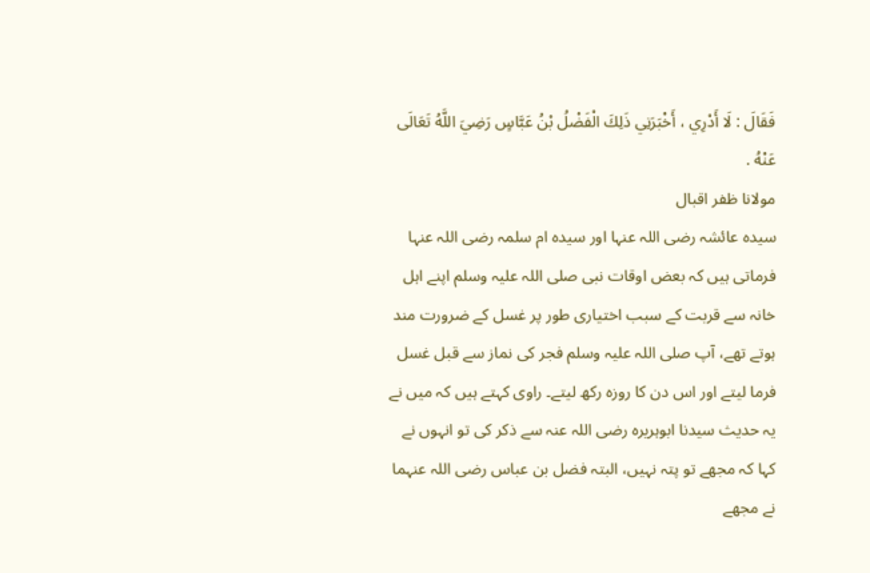فَقَالَ : لَا أَدْرِي ، أَخْبَرَنِي ذَلِكَ الْفَضْلُ بْنُ عَبَّاسٍ رَضِيَ اللَّهُ تَعَالَى عَنْهُ .
مولانا ظفر اقبال
سیدہ عائشہ رضی اللہ عنہا اور سیدہ ام سلمہ رضی اللہ عنہا فرماتی ہیں کہ بعض اوقات نبی صلی اللہ علیہ وسلم اپنے اہل خانہ سے قربت کے سبب اختیاری طور پر غسل کے ضرورت مند ہوتے تھے، آپ صلی اللہ علیہ وسلم فجر کی نماز سے قبل غسل فرما لیتے اور اس دن کا روزہ رکھ لیتے۔ راوی کہتے ہیں کہ میں نے یہ حدیث سیدنا ابوہریرہ رضی اللہ عنہ سے ذکر کی تو انہوں نے کہا کہ مجھے تو پتہ نہیں، البتہ فضل بن عباس رضی اللہ عنہما نے مجھے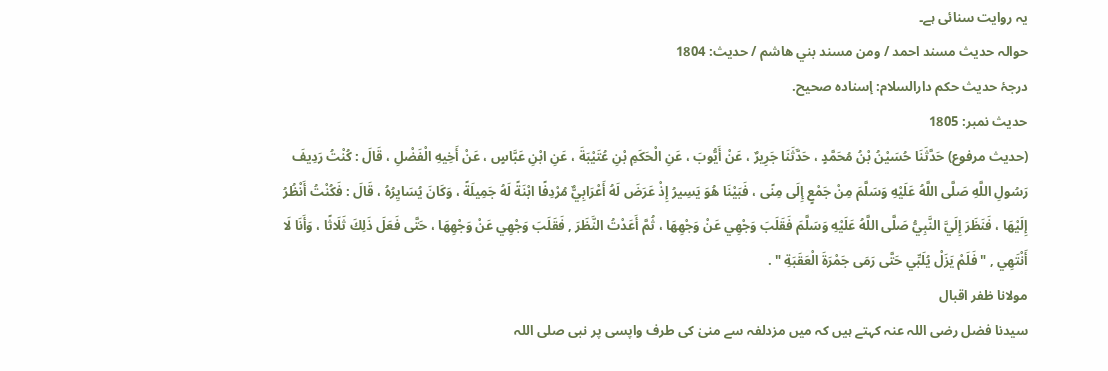یہ روایت سنائی ہے۔
حوالہ حدیث مسند احمد / ومن مسند بني هاشم / حدیث: 1804
درجۂ حدیث حکم دارالسلام: إسناده صحيح.
حدیث نمبر: 1805
(حديث مرفوع) حَدَّثَنَا حُسَيْنُ بْنُ مُحَمَّدٍ ، حَدَّثَنَا جَرِيرٌ ، عَنْ أَيُّوبَ ، عَنِ الْحَكَمِ بْنِ عُتَيْبَةَ ، عَنِ ابْنِ عَبَّاسٍ ، عَنْ أَخِيهِ الْفَضْلِ ، قَالَ : كُنْتُ رَدِيفَ رَسُولِ اللَّهِ صَلَّى اللَّهُ عَلَيْهِ وَسَلَّمَ مِنْ جَمْعٍ إِلَى مِنًى ، فَبَيْنَا هُوَ يَسِيرُ إِذْ عَرَضَ لَهُ أَعْرَابِيٌّ مُرْدِفًا ابْنَةً لَهُ جَمِيلَةً ، وَكَانَ يُسَايِرُهُ ، قَالَ : فَكُنْتُ أَنْظُرُ إِلَيْهَا ، فَنَظَرَ إِلَيَّ النَّبِيُّ صَلَّى اللَّهُ عَلَيْهِ وَسَلَّمَ فَقَلَبَ وَجْهِي عَنْ وَجْهِهَا ، ثُمَّ أَعَدْتُ النَّظَرَ , فَقَلَبَ وَجْهِي عَنْ وَجْهِهَا ، حَتَّى فَعَلَ ذَلِكَ ثَلَاثًا ، وَأَنَا لَا أَنْتَهِي , " فَلَمْ يَزَلْ يُلَبِّي حَتَّى رَمَى جَمْرَةَ الْعَقَبَةِ " .
مولانا ظفر اقبال
سیدنا فضل رضی اللہ عنہ کہتے ہیں کہ میں مزدلفہ سے منیٰ کی طرف واپسی پر نبی صلی اللہ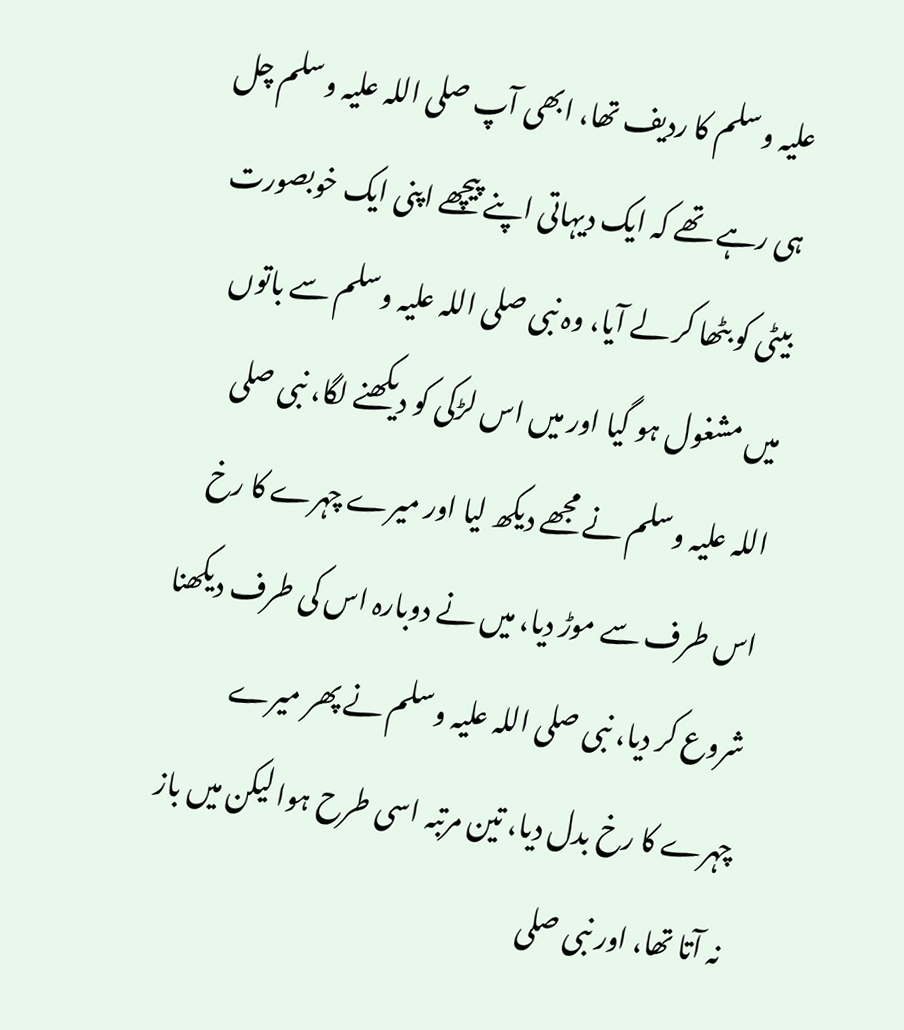علیہ وسلم کا ردیف تھا، ابھی آپ صلی اللہ علیہ وسلم چل ہی رہے تھے کہ ایک دیہاتی اپنے پیچھے اپنی ایک خوبصورت بیٹی کو بٹھا کر لے آیا، وہ نبی صلی اللہ علیہ وسلم سے باتوں میں مشغول ہو گیا اور میں اس لڑکی کو دیکھنے لگا، نبی صلی اللہ علیہ وسلم نے مجھے دیکھ لیا اور میرے چہرے کا رخ اس طرف سے موڑ دیا، میں نے دوبارہ اس کی طرف دیکھنا شروع کر دیا، نبی صلی اللہ علیہ وسلم نے پھر میرے چہرے کا رخ بدل دیا، تین مرتبہ اسی طرح ہوا لیکن میں باز نہ آتا تھا، اور نبی صلی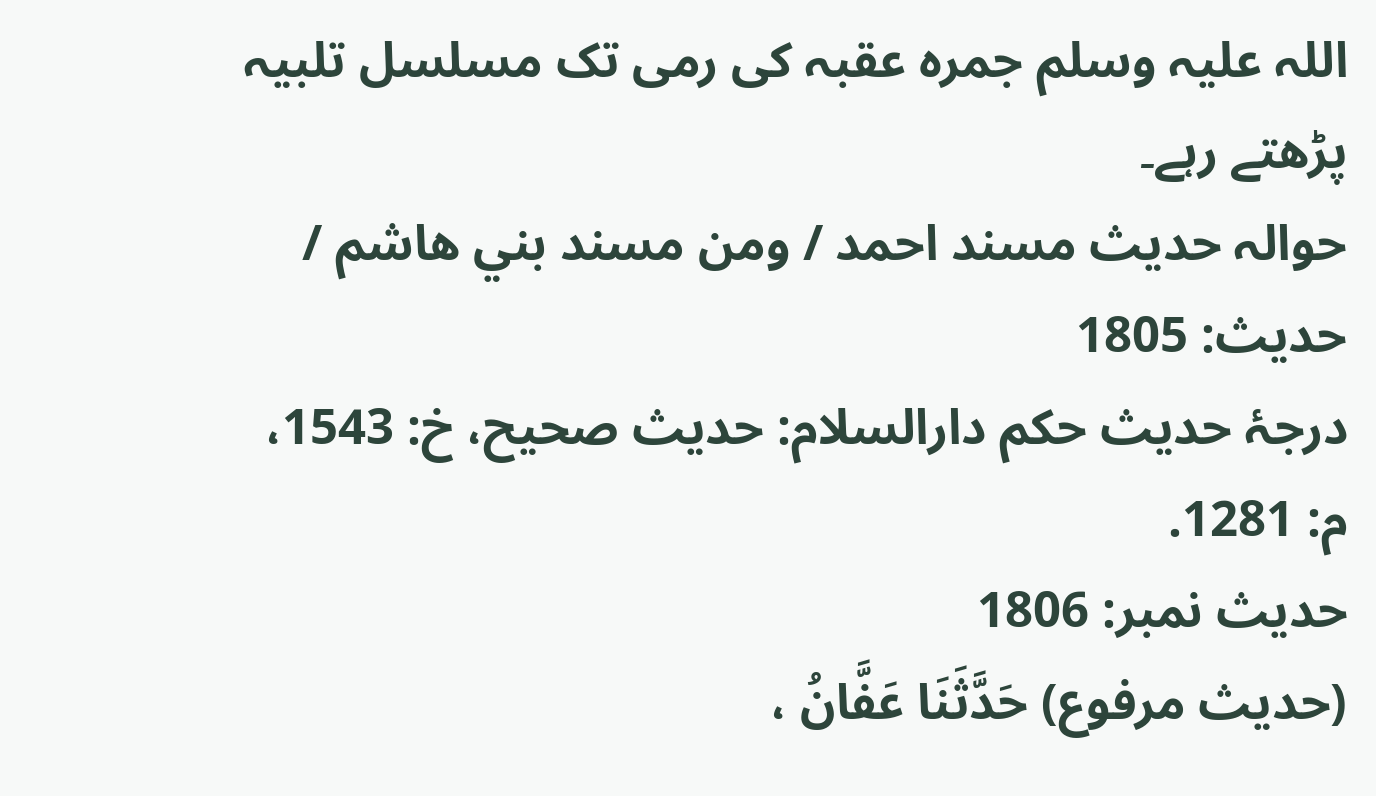اللہ علیہ وسلم جمرہ عقبہ کی رمی تک مسلسل تلبیہ پڑھتے رہے۔
حوالہ حدیث مسند احمد / ومن مسند بني هاشم / حدیث: 1805
درجۂ حدیث حکم دارالسلام: حديث صحيح، خ: 1543، م: 1281.
حدیث نمبر: 1806
(حديث مرفوع) حَدَّثَنَا عَفَّانُ ،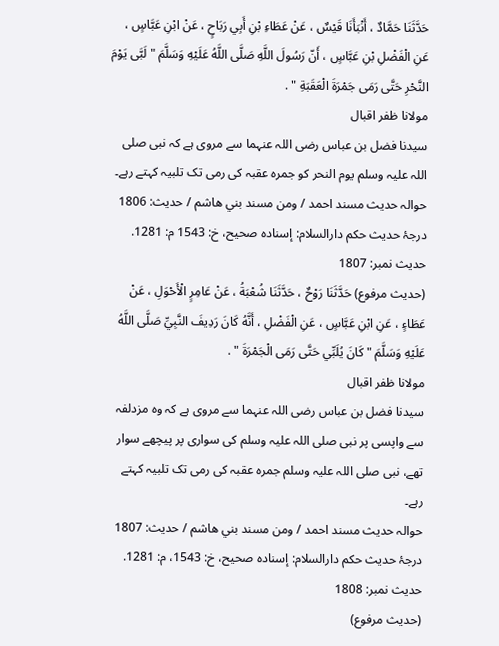حَدَّثَنَا حَمَّادٌ ، أَنْبَأَنَا قَيْسٌ ، عَنْ عَطَاءِ بْنِ أَبِي رَبَاحٍ ، عَنْ ابْنِ عَبَّاسٍ ، عَنِ الْفَضْلِ بْنِ عَبَّاسٍ ، أَنّ رَسُولَ اللَّهِ صَلَّى اللَّهُ عَلَيْهِ وَسَلَّمَ " لَبَّى يَوْمَ النَّحْرِ حَتَّى رَمَى جَمْرَةَ الْعَقَبَةِ " .
مولانا ظفر اقبال
سیدنا فضل بن عباس رضی اللہ عنہما سے مروی ہے کہ نبی صلی اللہ علیہ وسلم یوم النحر کو جمرہ عقبہ کی رمی تک تلبیہ کہتے رہے۔
حوالہ حدیث مسند احمد / ومن مسند بني هاشم / حدیث: 1806
درجۂ حدیث حکم دارالسلام: إسناده صحيح، خ: 1543 م: 1281.
حدیث نمبر: 1807
(حديث مرفوع) حَدَّثَنَا رَوْحٌ ، حَدَّثَنَا شُعْبَةُ ، عَنْ عَامِرٍ الْأَحْوَلِ ، عَنْ عَطَاءٍ ، عَنِ ابْنِ عَبَّاسٍ ، عَنِ الْفَضْلِ ، أَنَّهُ كَانَ رَدِيفَ النَّبِيِّ صَلَّى اللَّهُ عَلَيْهِ وَسَلَّمَ " كَانَ يُلَبِّي حَتَّى رَمَى الْجَمْرَةَ " .
مولانا ظفر اقبال
سیدنا فضل بن عباس رضی اللہ عنہما سے مروی ہے کہ وہ مزدلفہ سے واپسی پر نبی صلی اللہ علیہ وسلم کی سواری پر پیچھے سوار تھے، نبی صلی اللہ علیہ وسلم جمرہ عقبہ کی رمی تک تلبیہ کہتے رہے۔
حوالہ حدیث مسند احمد / ومن مسند بني هاشم / حدیث: 1807
درجۂ حدیث حکم دارالسلام: إسناده صحيح، خ: 1543، م: 1281.
حدیث نمبر: 1808
(حديث مرفوع)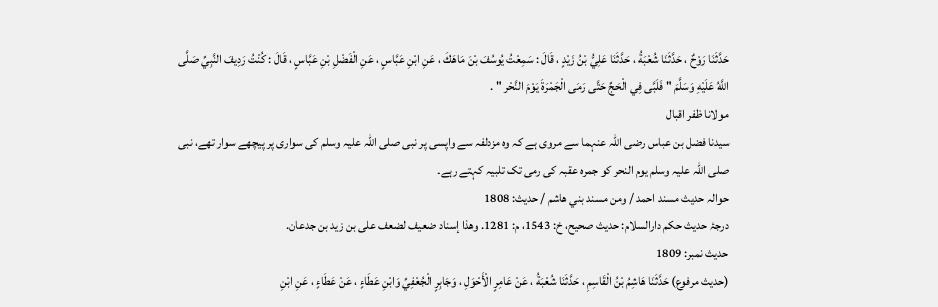حَدَّثَنَا رَوْحٌ ، حَدَّثَنَا شُعْبَةُ ، حَدَّثَنَا عَلِيُّ بْنُ زَيْدٍ ، قَالَ : سَمِعْتُ يُوسُفَ بْنَ مَاهَكَ ، عَنِ ابْنِ عَبَّاسٍ ، عَنِ الْفَضْلِ بْنِ عَبَّاسٍ ، قَالَ : كُنْتُ رَدِيفَ النَّبِيِّ صَلَّى اللَّهُ عَلَيْهِ وَسَلَّمَ " فَلَبَّى فِي الْحَجِّ حَتَّى رَمَى الْجَمْرَةَ يَوْمَ النَّحْر " .
مولانا ظفر اقبال
سیدنا فضل بن عباس رضی اللہ عنہما سے مروی ہے کہ وہ مزدلفہ سے واپسی پر نبی صلی اللہ علیہ وسلم کی سواری پر پیچھے سوار تھے، نبی صلی اللہ علیہ وسلم یوم النحر کو جمرہ عقبہ کی رمی تک تلبیہ کہتے رہے۔
حوالہ حدیث مسند احمد / ومن مسند بني هاشم / حدیث: 1808
درجۂ حدیث حکم دارالسلام: حديث صحيح، خ: 1543، م: 1281. وهذا إسناد ضعيف لضعف على بن زيد بن جدعان.
حدیث نمبر: 1809
(حديث مرفوع) حَدَّثَنَا هَاشِمُ بْنُ الْقَاسِمِ ، حَدَّثَنَا شُعْبَةُ ، عَنْ عَامِرٍ الْأَحْوَلِ ، وَجَابِرٍ الْجُعْفِيِّ وَابْنِ عَطَاءٍ ، عَنْ عَطَاءٍ ، عَنِ ابْنِ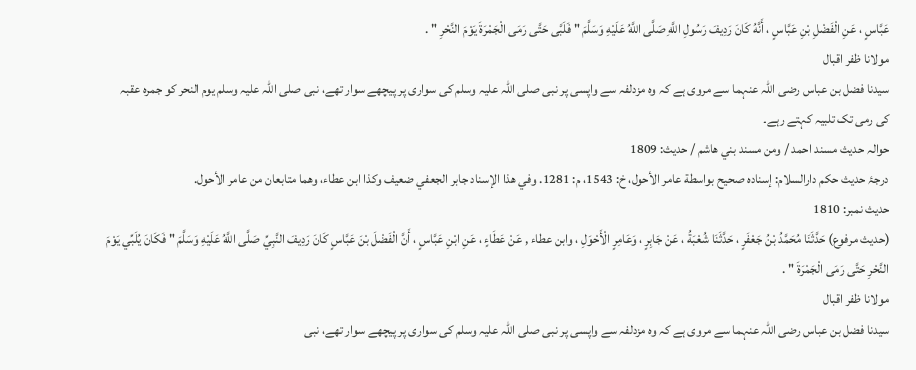عَبَّاسٍ ، عَنِ الْفَضْلِ بْنِ عَبَّاسٍ ، أَنَّهُ كَانَ رَدِيفَ رَسُولِ اللَّهِ صَلَّى اللَّهُ عَلَيْهِ وَسَلَّمَ " فَلَبَّى حَتَّى رَمَى الْجَمْرَةَ يَوْمَ النَّحْرِ " .
مولانا ظفر اقبال
سیدنا فضل بن عباس رضی اللہ عنہما سے مروی ہے کہ وہ مزدلفہ سے واپسی پر نبی صلی اللہ علیہ وسلم کی سواری پر پیچھے سوار تھے، نبی صلی اللہ علیہ وسلم یوم النحر کو جمرہ عقبہ کی رمی تک تلبیہ کہتے رہے۔
حوالہ حدیث مسند احمد / ومن مسند بني هاشم / حدیث: 1809
درجۂ حدیث حکم دارالسلام: إسناده صحيح بواسطة عامر الأحول، خ: 1543، م: 1281. وفي هذا الإسناد جابر الجعفي ضعيف وكذا ابن عطاء، وهما متابعان من عامر الأحول.
حدیث نمبر: 1810
(حديث مرفوع) حَدَّثَنَا مُحَمَّدُ بْنُ جَعْفَرٍ ، حَدَّثَنَا شُعْبَةُ ، عَنْ جَابِرٍ ، وَعَامِرٍ الْأَحْوَلِ ، وابن عطاء , عَنْ عَطَاءٍ ، عَنِ ابْنِ عَبَّاسٍ ، أَنَّ الْفَضْلَ بْنَ عَبَّاسٍ كَانَ رَدِيفَ النَّبِيِّ صَلَّى اللَّهُ عَلَيْهِ وَسَلَّمَ " فَكَانَ يُلَبِّي يَوْمَ النَّحْرِ حَتَّى رَمَى الْجَمْرَةَ " .
مولانا ظفر اقبال
سیدنا فضل بن عباس رضی اللہ عنہما سے مروی ہے کہ وہ مزدلفہ سے واپسی پر نبی صلی اللہ علیہ وسلم کی سواری پر پیچھے سوار تھے، نبی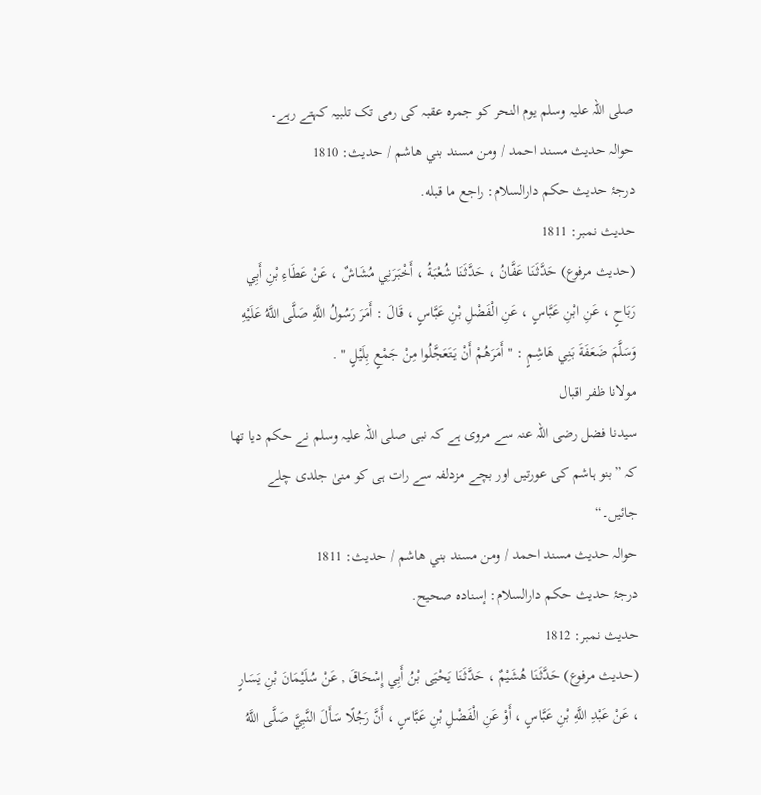صلی اللہ علیہ وسلم یوم النحر کو جمرہ عقبہ کی رمی تک تلبیہ کہتے رہے۔
حوالہ حدیث مسند احمد / ومن مسند بني هاشم / حدیث: 1810
درجۂ حدیث حکم دارالسلام: راجع ما قبله.
حدیث نمبر: 1811
(حديث مرفوع) حَدَّثَنَا عَفَّانُ ، حَدَّثَنَا شُعْبَةُ ، أَخْبَرَنِي مُشَاشٌ ، عَنْ عَطَاءِ بْنِ أَبِي رَبَاحٍ ، عَنِ ابْنِ عَبَّاسٍ ، عَنِ الْفَضْلِ بْنِ عَبَّاسٍ ، قَالَ : أَمَرَ رَسُولُ اللَّهِ صَلَّى اللَّهُ عَلَيْهِ وَسَلَّمَ ضَعَفَةَ بَنِي هَاشِمٍ : " أَمَرَهُمْ أَنْ يَتَعَجَّلُوا مِنْ جَمْعٍ بِلَيْلٍ " .
مولانا ظفر اقبال
سیدنا فضل رضی اللہ عنہ سے مروی ہے کہ نبی صلی اللہ علیہ وسلم نے حکم دیا تھا کہ ”بنو ہاشم کی عورتیں اور بچے مزدلفہ سے رات ہی کو منیٰ جلدی چلے جائیں۔“
حوالہ حدیث مسند احمد / ومن مسند بني هاشم / حدیث: 1811
درجۂ حدیث حکم دارالسلام: إسناده صحيح.
حدیث نمبر: 1812
(حديث مرفوع) حَدَّثَنَا هُشَيْمٌ ، حَدَّثَنَا يَحْيَى بْنُ أَبِي إِسْحَاقَ , عَنْ سُلَيْمَانَ بْنِ يَسَارٍ ، عَنْ عَبْدِ اللَّهِ بْنِ عَبَّاسٍ ، أَوْ عَنِ الْفَضْلِ بْنِ عَبَّاسٍ ، أَنَّ رَجُلًا سَأَلَ النَّبِيَّ صَلَّى اللَّهُ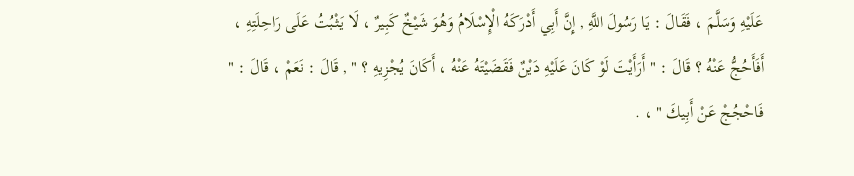عَلَيْهِ وَسَلَّمَ ، فَقَالَ : يَا رَسُولَ اللَّهِ , إِنَّ أَبِي أَدْرَكَهُ الْإِسْلَامُ وَهُوَ شَيْخٌ كَبِيرٌ ، لَا يَثْبُتُ عَلَى رَاحِلَتِهِ ، أَفَأَحُجُّ عَنْهُ ؟ قَالَ : " أَرَأَيْتَ لَوْ كَانَ عَلَيْهِ دَيْنٌ فَقَضَيْتَهُ عَنْهُ ، أَكَانَ يُجْزِيهِ ؟ " , قَالَ : نَعَمْ ، قَالَ : " فَاحْجُجْ عَنْ أَبِيكَ " ، .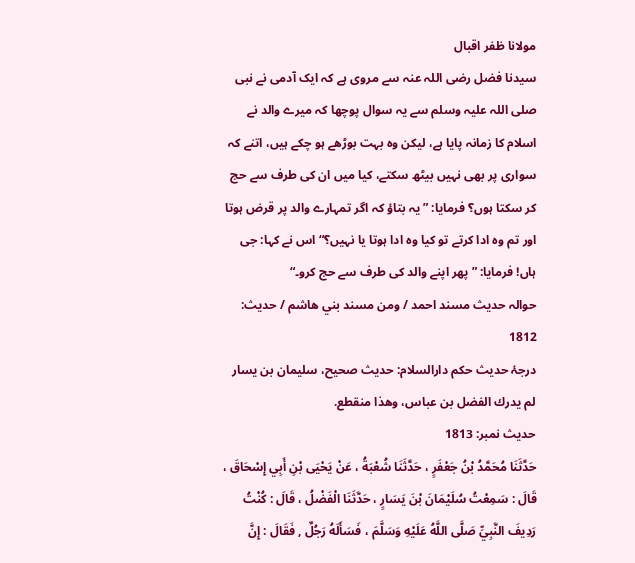مولانا ظفر اقبال
سیدنا فضل رضی اللہ عنہ سے مروی ہے کہ ایک آدمی نے نبی صلی اللہ علیہ وسلم سے یہ سوال پوچھا کہ میرے والد نے اسلام کا زمانہ پایا ہے، لیکن وہ بہت بوڑھے ہو چکے ہیں، اتنے کہ سواری پر بھی نہیں بیٹھ سکتے، کیا میں ان کی طرف سے حج کر سکتا ہوں؟ فرمایا: ”یہ بتاؤ کہ اگر تمہارے والد پر قرض ہوتا اور تم وہ ادا کرتے تو کیا وہ ادا ہوتا یا نہیں؟“ اس نے کہا: جی ہاں! فرمایا: ”پھر اپنے والد کی طرف سے حج کرو۔“
حوالہ حدیث مسند احمد / ومن مسند بني هاشم / حدیث: 1812
درجۂ حدیث حکم دارالسلام: حديث صحيح، سليمان بن يسار لم يدرك الفضل بن عباس، وهذا منقطع.
حدیث نمبر: 1813
حَدَّثَنَا مُحَمَّدُ بْنُ جَعْفَرٍ ، حَدَّثَنَا شُعْبَةُ ، عَنْ يَحْيَى بْنِ أَبِي إِسْحَاقَ ، قَالَ : سَمِعْتُ سُلَيْمَانَ بْنَ يَسَارٍ ، حَدَّثَنَا الْفَضْلُ ، قَالَ : كُنْتُ رَدِيفَ النَّبِيِّ صَلَّى اللَّهُ عَلَيْهِ وَسَلَّمَ ، فَسَأَلَهُ رَجُلٌ , فَقَالَ : إِنَّ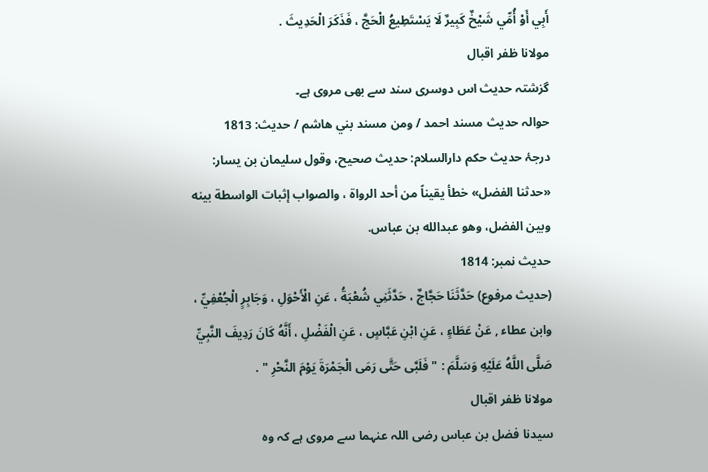أَبِي أَوْ أُمِّي شَيْخٌ كَبِيرٌ لَا يَسْتَطِيعُ الْحَجَّ ، فَذَكَرَ الْحَدِيثَ .
مولانا ظفر اقبال
گزشتہ حدیث اس دوسری سند سے بھی مروی ہے۔
حوالہ حدیث مسند احمد / ومن مسند بني هاشم / حدیث: 1813
درجۂ حدیث حکم دارالسلام: حديث صحيح، وقول سليمان بن يسار: «حدثنا الفضل» خطأ يقيناً من أحد الرواة ، والصواب إثبات الواسطة بينه وبين الفضل، وهو عبدالله بن عباس.
حدیث نمبر: 1814
(حديث مرفوع) حَدَّثَنَا حَجَّاجٌ ، حَدَّثَنِي شُعْبَةُ ، عَنِ الْأَحْوَلِ ، وَجَابِرٍ الْجُعْفِيِّ ، وابن عطاء , عَنْ عَطَاءٍ ، عَنِ ابْنِ عَبَّاسٍ ، عَنِ الْفَضْلِ ، أَنَّهُ كَانَ رَدِيفَ النَّبِيِّ صَلَّى اللَّهُ عَلَيْهِ وَسَلَّمَ : " فَلَبَّى حَتَّى رَمَى الْجَمْرَةَ يَوْمَ النَّحْرِ " .
مولانا ظفر اقبال
سیدنا فضل بن عباس رضی اللہ عنہما سے مروی ہے کہ وہ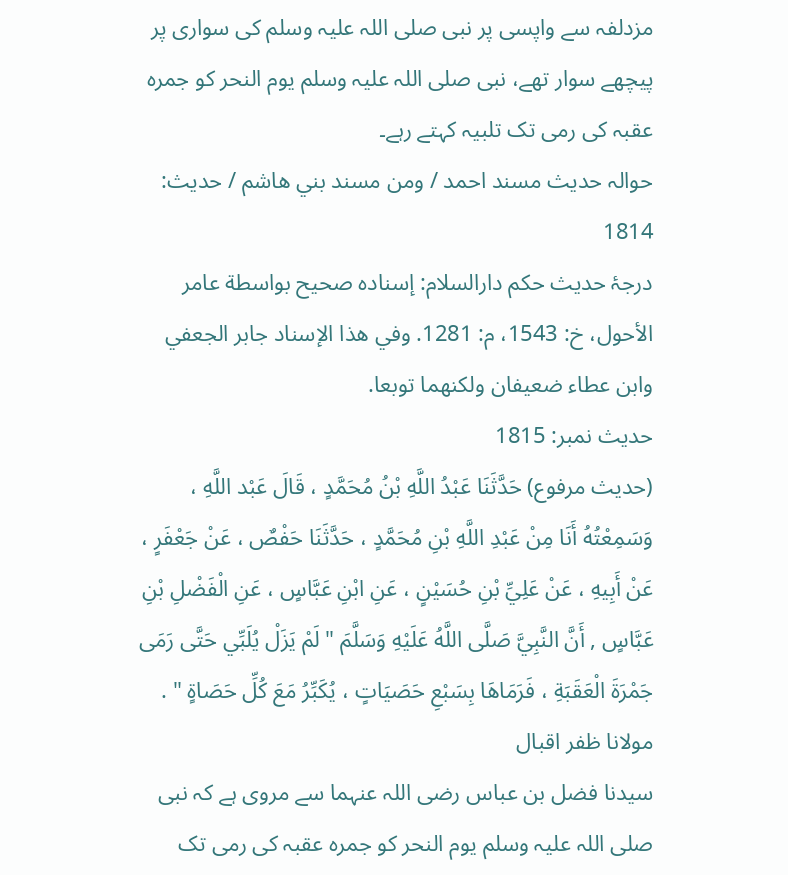مزدلفہ سے واپسی پر نبی صلی اللہ علیہ وسلم کی سواری پر پیچھے سوار تھے، نبی صلی اللہ علیہ وسلم یوم النحر کو جمرہ عقبہ کی رمی تک تلبیہ کہتے رہے۔
حوالہ حدیث مسند احمد / ومن مسند بني هاشم / حدیث: 1814
درجۂ حدیث حکم دارالسلام: إسناده صحيح بواسطة عامر الأحول، خ: 1543، م: 1281. وفي هذا الإسناد جابر الجعفي وابن عطاء ضعيفان ولكنهما توبعا.
حدیث نمبر: 1815
(حديث مرفوع) حَدَّثَنَا عَبْدُ اللَّهِ بْنُ مُحَمَّدٍ ، قَالَ عَبْد اللَّهِ ، وَسَمِعْتُهُ أَنَا مِنْ عَبْدِ اللَّهِ بْنِ مُحَمَّدٍ ، حَدَّثَنَا حَفْصٌ ، عَنْ جَعْفَرٍ ، عَنْ أَبِيهِ ، عَنْ عَلِيِّ بْنِ حُسَيْنٍ ، عَنِ ابْنِ عَبَّاسٍ ، عَنِ الْفَضْلِ بْنِ عَبَّاسٍ , أَنَّ النَّبِيَّ صَلَّى اللَّهُ عَلَيْهِ وَسَلَّمَ " لَمْ يَزَلْ يُلَبِّي حَتَّى رَمَى جَمْرَةَ الْعَقَبَةِ ، فَرَمَاهَا بِسَبْعِ حَصَيَاتٍ ، يُكَبِّرُ مَعَ كُلِّ حَصَاةٍ " .
مولانا ظفر اقبال
سیدنا فضل بن عباس رضی اللہ عنہما سے مروی ہے کہ نبی صلی اللہ علیہ وسلم یوم النحر کو جمرہ عقبہ کی رمی تک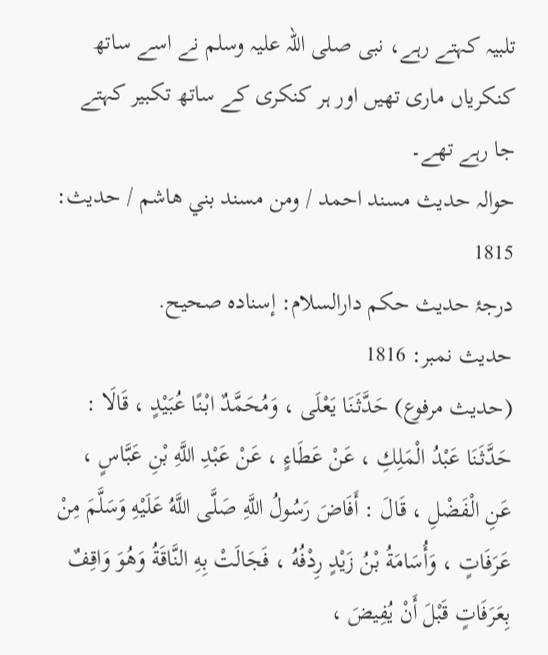تلبیہ کہتے رہے، نبی صلی اللہ علیہ وسلم نے اسے ساتھ کنکریاں ماری تھیں اور ہر کنکری کے ساتھ تکبیر کہتے جا رہے تھے۔
حوالہ حدیث مسند احمد / ومن مسند بني هاشم / حدیث: 1815
درجۂ حدیث حکم دارالسلام: إسناده صحيح.
حدیث نمبر: 1816
(حديث مرفوع) حَدَّثَنَا يَعْلَى ، وَمُحَمَّدٌ ابْنًا عُبَيْدٍ ، قَالَا : حَدَّثَنَا عَبْدُ الْمَلِكِ ، عَنْ عَطَاءٍ ، عَنْ عَبْدِ اللَّهِ بْنِ عَبَّاسٍ ، عَنِ الْفَضْلِ ، قَالَ : أَفَاضَ رَسُولُ اللَّهِ صَلَّى اللَّهُ عَلَيْهِ وَسَلَّمَ مِنْ عَرَفَاتٍ ، وَأُسَامَةُ بْنُ زَيْدٍ رِدْفُهُ ، فَجَالَتْ بِهِ النَّاقَةُ وَهُوَ وَاقِفٌ بِعَرَفَاتٍ قَبْلَ أَنْ يُفِيضَ ،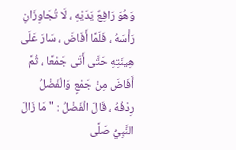وَهُوَ رَافِعٌ يَدَيْهِ ، لَا تُجَاوِزَانِ رَأْسَهُ ، فَلَمَّا أَفَاضَ ، سَارَ عَلَى هِينَتِهِ حَتَّى أَتَى جَمْعًا ، ثُمَّ أَفَاضَ مِنْ جَمْعٍ وَالْفَضْلُ رِدْفُهُ ، قَالَ الْفَضْلُ : " مَا زَالَ النَّبِيُّ صَلَّى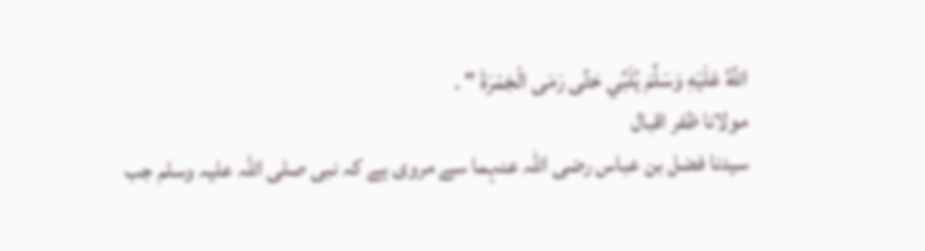اللَّهُ عَلَيْهِ وَسَلَّمَ يُلَبِّي حَتَّى رَمَى الْجَمْرَةَ " .
مولانا ظفر اقبال
سیدنا فضل بن عباس رضی اللہ عنہما سے مروی ہے کہ نبی صلی اللہ علیہ وسلم جب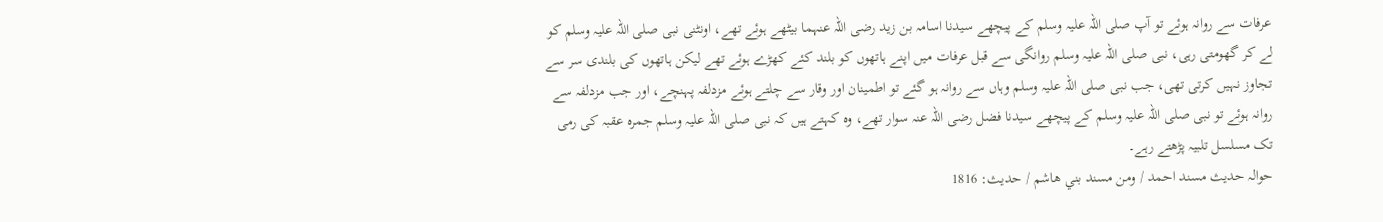عرفات سے روانہ ہوئے تو آپ صلی اللہ علیہ وسلم کے پیچھے سیدنا اسامہ بن زید رضی اللہ عنہما بیٹھے ہوئے تھے، اونٹنی نبی صلی اللہ علیہ وسلم کو لے کر گھومتی رہی، نبی صلی اللہ علیہ وسلم روانگی سے قبل عرفات میں اپنے ہاتھوں کو بلند کئے کھڑے ہوئے تھے لیکن ہاتھوں کی بلندی سر سے تجاوز نہیں کرتی تھی، جب نبی صلی اللہ علیہ وسلم وہاں سے روانہ ہو گئے تو اطمینان اور وقار سے چلتے ہوئے مزدلفہ پہنچے، اور جب مزدلفہ سے روانہ ہوئے تو نبی صلی اللہ علیہ وسلم کے پیچھے سیدنا فضل رضی اللہ عنہ سوار تھے، وہ کہتے ہیں کہ نبی صلی اللہ علیہ وسلم جمرہ عقبہ کی رمی تک مسلسل تلبیہ پڑھتے رہے۔
حوالہ حدیث مسند احمد / ومن مسند بني هاشم / حدیث: 1816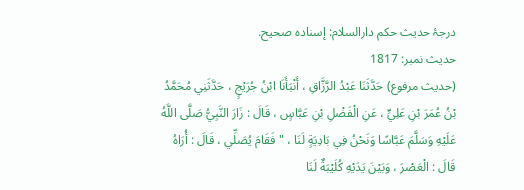درجۂ حدیث حکم دارالسلام: إسناده صحيح.
حدیث نمبر: 1817
(حديث مرفوع) حَدَّثَنَا عَبْدُ الرَّزَّاقِ ، أَنْبَأَنَا ابْنُ جُرَيْجٍ ، حَدَّثَنِي مُحَمَّدُ بْنُ عُمَرَ بْنِ عَلِيٍّ ، عَنِ الْفَضْلِ بْنِ عَبَّاسٍ ، قَالَ : زَارَ النَّبِيُّ صَلَّى اللَّهُ عَلَيْهِ وَسَلَّمَ عَبَّاسًا وَنَحْنُ فِي بَادِيَةٍ لَنَا ، " فَقَامَ يُصَلِّي ، قَالَ : أُرَاهُ قَالَ : الْعَصْرَ ، وَبَيْنَ يَدَيْهِ كُلَيْبَةٌ لَنَا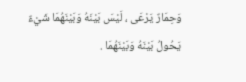وَحِمَارٌ يَرْعَى ، لَيْسَ بَيْنَهُ وَبَيْنَهُمَا شَيْءٌ يَحُولُ بَيْنَهُ وَبَيْنَهُمَا .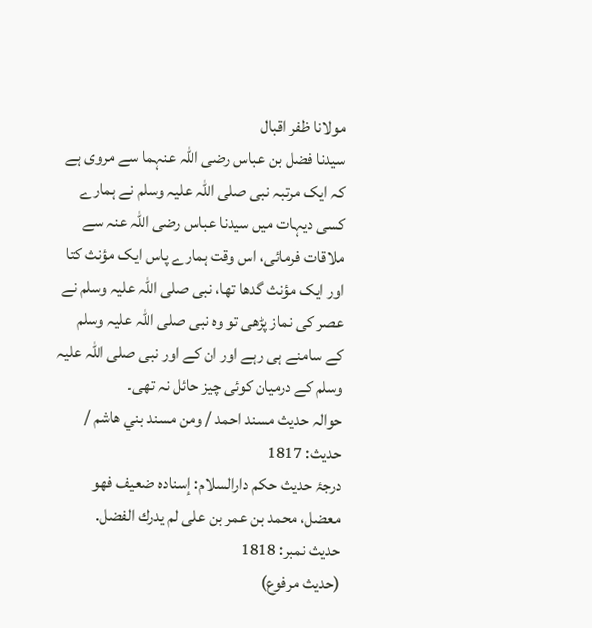مولانا ظفر اقبال
سیدنا فضل بن عباس رضی اللہ عنہما سے مروی ہے کہ ایک مرتبہ نبی صلی اللہ علیہ وسلم نے ہمارے کسی دیہات میں سیدنا عباس رضی اللہ عنہ سے ملاقات فرمائی، اس وقت ہمارے پاس ایک مؤنث کتا اور ایک مؤنث گدھا تھا، نبی صلی اللہ علیہ وسلم نے عصر کی نماز پڑھی تو وہ نبی صلی اللہ علیہ وسلم کے سامنے ہی رہے اور ان کے اور نبی صلی اللہ علیہ وسلم کے درمیان کوئی چیز حائل نہ تھی۔
حوالہ حدیث مسند احمد / ومن مسند بني هاشم / حدیث: 1817
درجۂ حدیث حکم دارالسلام: إسناده ضعيف فهو معضل، محمد بن عمر بن على لم يدرك الفضل.
حدیث نمبر: 1818
(حديث مرفوع)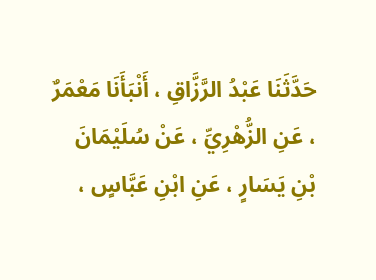حَدَّثَنَا عَبْدُ الرَّزَّاقِ ، أَنْبَأَنَا مَعْمَرٌ ، عَنِ الزُّهْرِيِّ ، عَنْ سُلَيْمَانَ بْنِ يَسَارٍ ، عَنِ ابْنِ عَبَّاسٍ ،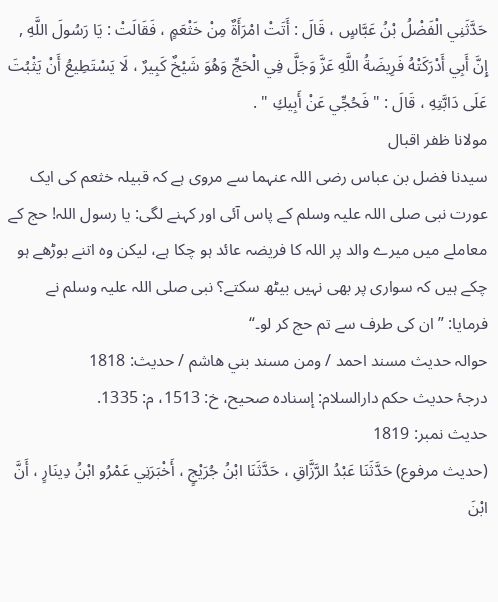حَدَّثَنِي الْفَضْلُ بْنُ عَبَّاسٍ ، قَالَ : أَتَتْ امْرَأَةٌ مِنْ خَثْعَمٍ ، فَقَالَتْ : يَا رَسُولَ اللَّهِ , إِنَّ أَبِي أَدْرَكَتْهُ فَرِيضَةُ اللَّهِ عَزَّ وَجَلَّ فِي الْحَجِّ وَهُوَ شَيْخٌ كَبِيرٌ ، لَا يَسْتَطِيعُ أَنْ يَثْبُتَ عَلَى دَابَّتِهِ ، قَالَ : " فَحُجِّي عَنْ أَبِيكِ " .
مولانا ظفر اقبال
سیدنا فضل بن عباس رضی اللہ عنہما سے مروی ہے کہ قبیلہ خثعم کی ایک عورت نبی صلی اللہ علیہ وسلم کے پاس آئی اور کہنے لگی: یا رسول اللہ! حج کے معاملے میں میرے والد پر اللہ کا فریضہ عائد ہو چکا ہے، لیکن وہ اتنے بوڑھے ہو چکے ہیں کہ سواری پر بھی نہیں بیٹھ سکتے؟ نبی صلی اللہ علیہ وسلم نے فرمایا: ”ان کی طرف سے تم حج کر لو۔“
حوالہ حدیث مسند احمد / ومن مسند بني هاشم / حدیث: 1818
درجۂ حدیث حکم دارالسلام: إسناده صحيح، خ: 1513، م: 1335.
حدیث نمبر: 1819
(حديث مرفوع) حَدَّثَنَا عَبْدُ الرَّزَّاقِ ، حَدَّثَنَا ابْنُ جُرَيْجٍ ، أَخْبَرَنِي عَمْرُو ابْنُ دِينَارٍ ، أَنَّ ابْنَ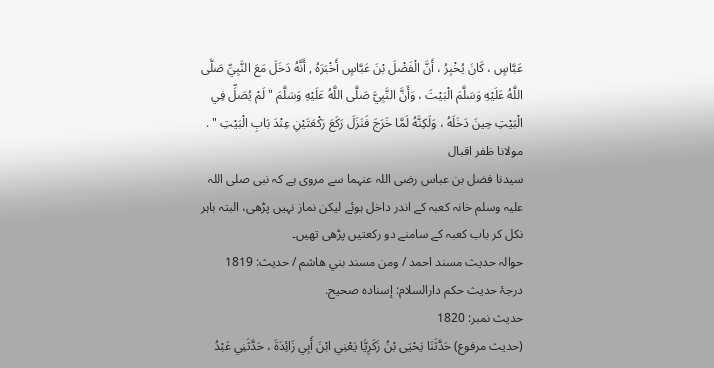عَبَّاسٍ ، كَانَ يُخْبِرُ ، أَنَّ الْفَضْلَ بْنَ عَبَّاسٍ أَخْبَرَهُ , أَنَّهُ دَخَلَ مَعَ النَّبِيِّ صَلَّى اللَّهُ عَلَيْهِ وَسَلَّمَ الْبَيْتَ ، وَأَنَّ النَّبِيَّ صَلَّى اللَّهُ عَلَيْهِ وَسَلَّمَ " لَمْ يُصَلِّ فِي الْبَيْتِ حِينَ دَخَلَهُ ، وَلَكِنَّهُ لَمَّا خَرَجَ فَنَزَلَ رَكَعَ رَكْعَتَيْنِ عِنْدَ بَابِ الْبَيْتِ " .
مولانا ظفر اقبال
سیدنا فضل بن عباس رضی اللہ عنہما سے مروی ہے کہ نبی صلی اللہ علیہ وسلم خانہ کعبہ کے اندر داخل ہوئے لیکن نماز نہیں پڑھی، البتہ باہر نکل کر باب کعبہ کے سامنے دو رکعتیں پڑھی تھیں۔
حوالہ حدیث مسند احمد / ومن مسند بني هاشم / حدیث: 1819
درجۂ حدیث حکم دارالسلام: إسناده صحيح.
حدیث نمبر: 1820
(حديث مرفوع) حَدَّثَنَا يَحْيَى بْنُ زَكَرِيَّا يَعْنِي ابْنَ أَبِي زَائِدَةَ ، حَدَّثَنِي عَبْدُ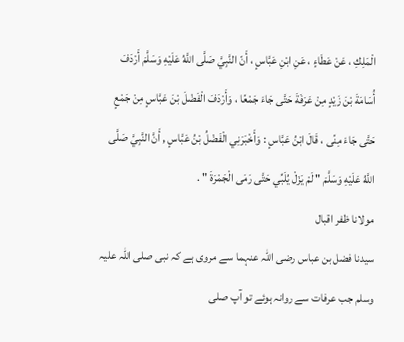الْمَلِكِ ، عَنْ عَطَاءٍ ، عَنِ ابْنِ عَبَّاسٍ ، أَنّ النَّبِيَّ صَلَّى اللَّهُ عَلَيْهِ وَسَلَّمَ أَرْدَفَ أُسَامَةَ بْنَ زَيْدٍ مِنْ عَرَفَةَ حَتَّى جَاءَ جَمْعًا ، وَأَرْدَفَ الْفَضْلَ بْنَ عَبَّاسٍ مِنْ جَمْعٍ حَتَّى جَاءَ مِنًى ، قَالَ ابْنُ عَبَّاسٍ : وَأَخْبَرَنِي الْفَضْلُ بْنُ عَبَّاسٍ , أَنَّ النَّبِيَّ صَلَّى اللَّهُ عَلَيْهِ وَسَلَّمَ " لَمْ يَزَلْ يُلَبِّي حَتَّى رَمَى الْجَمْرَةَ " .
مولانا ظفر اقبال
سیدنا فضل بن عباس رضی اللہ عنہما سے مروی ہے کہ نبی صلی اللہ علیہ وسلم جب عرفات سے روانہ ہوئے تو آپ صلی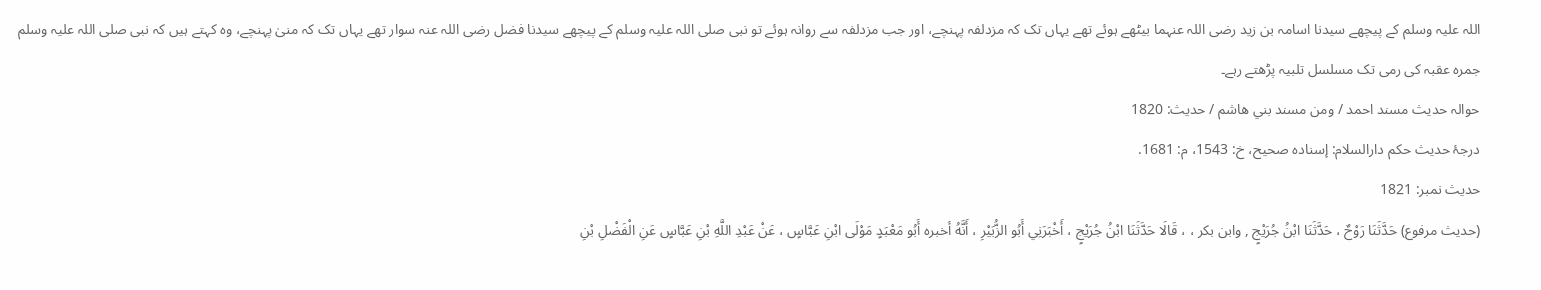اللہ علیہ وسلم کے پیچھے سیدنا اسامہ بن زید رضی اللہ عنہما بیٹھے ہوئے تھے یہاں تک کہ مزدلفہ پہنچے، اور جب مزدلفہ سے روانہ ہوئے تو نبی صلی اللہ علیہ وسلم کے پیچھے سیدنا فضل رضی اللہ عنہ سوار تھے یہاں تک کہ منیٰ پہنچے، وہ کہتے ہیں کہ نبی صلی اللہ علیہ وسلم جمرہ عقبہ کی رمی تک مسلسل تلبیہ پڑھتے رہے۔
حوالہ حدیث مسند احمد / ومن مسند بني هاشم / حدیث: 1820
درجۂ حدیث حکم دارالسلام: إسناده صحيح، خ: 1543، م: 1681.
حدیث نمبر: 1821
(حديث مرفوع) حَدَّثَنَا رَوْحٌ ، حَدَّثَنَا ابْنُ جُرَيْجٍ , وابن بكر ، ، قَالَا حَدَّثَنَا ابْنُ جُرَيْجٍ ، أَخْبَرَنِي أَبُو الزُّبَيْرِ ، أَنَّهُ أخبره أَبُو مَعْبَدٍ مَوْلَى ابْنِ عَبَّاسٍ ، عَنْ عَبْدِ اللَّهِ بْنِ عَبَّاسٍ عَنِ الْفَضْلِ بْنِ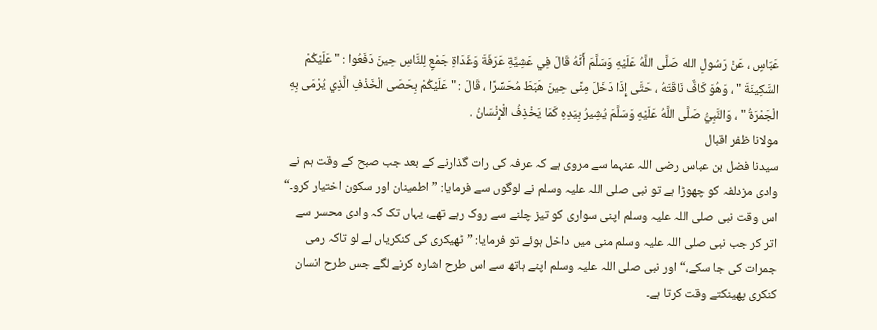عَبّاسٍ ، عَنْ رَسُولِ الله صَلَّى اللَّهُ عَلَيْهِ وَسَلَّمَ أَنَّهُ قَالَ فِي عَشِيَّةِ عَرَفَةَ وَغَدَاةِ جَمْعٍ لِلنَّاسِ حِينَ دَفَعُوا : " عَلَيْكُمْ السَّكِينَةَ " ، وَهُوَ كَافٌّ نَاقَتَهُ ، حَتَّى إِذَا دَخَلَ مِنًى حِينَ هَبَطَ مُحَسِّرًا ، قَالَ : " عَلَيْكُمْ بِحَصَى الْخَذْفِ الَّذِي يُرْمَى بِهِ الْجَمْرَةُ " ، وَالنَّبِيُّ صَلَّى اللَّهُ عَلَيْهِ وَسَلَّمَ يُشِيرُ بِيَدِهِ كَمَا يَخْذِفُ الْإِنْسَانُ .
مولانا ظفر اقبال
سیدنا فضل بن عباس رضی اللہ عنہما سے مروی ہے کہ عرفہ کی رات گذارنے کے بعد جب صبح کے وقت ہم نے وادی مزدلفہ کو چھوڑا ہے تو نبی صلی اللہ علیہ وسلم نے لوگوں سے فرمایا: ”اطمینان اور سکون اختیار کرو۔“ اس وقت نبی صلی اللہ علیہ وسلم اپنی سواری کو تیز چلنے سے روک رہے تھے، یہاں تک کہ وادی محسر سے اتر کر جب نبی صلی اللہ علیہ وسلم منی میں داخل ہوئے تو فرمایا: ”ٹھیکری کی کنکریاں لے لو تاکہ رمی جمرات کی جا سکے،“ اور نبی صلی اللہ علیہ وسلم اپنے ہاتھ سے اس طرح اشارہ کرنے لگے جس طرح انسان کنکری پھینکتے وقت کرتا ہے۔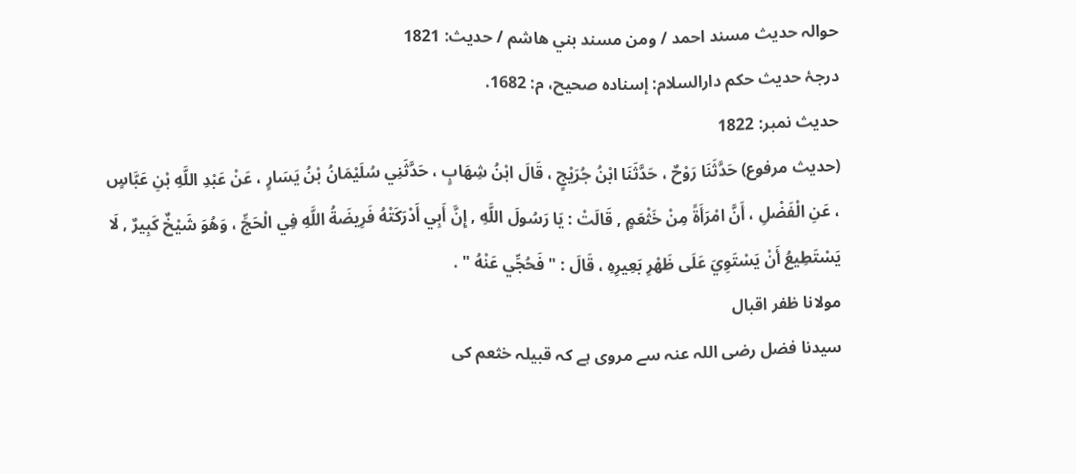حوالہ حدیث مسند احمد / ومن مسند بني هاشم / حدیث: 1821
درجۂ حدیث حکم دارالسلام: إسناده صحيح، م: 1682.
حدیث نمبر: 1822
(حديث مرفوع) حَدَّثَنَا رَوْحٌ ، حَدَّثَنَا ابْنُ جُرَيْجٍ ، قَالَ ابْنُ شِهَابٍ ، حَدَّثَنِي سُلَيْمَانُ بْنُ يَسَارٍ ، عَنْ عَبْدِ اللَّهِ بْنِ عَبَّاسٍ ، عَنِ الْفَضْلِ ، أَنَّ امْرَأَةً مِنْ خَثْعَمٍ , قَالَتْ : يَا رَسُولَ اللَّهِ , إِنَّ أَبِي أَدْرَكَتْهُ فَرِيضَةُ اللَّهِ فِي الْحَجِّ ، وَهُوَ شَيْخٌ كَبِيرٌ , لَا يَسْتَطِيعُ أَنْ يَسْتَوِيَ عَلَى ظَهْرِ بَعِيرِهِ ، قَالَ : " فَحُجِّي عَنْهُ " .
مولانا ظفر اقبال
سیدنا فضل رضی اللہ عنہ سے مروی ہے کہ قبیلہ خثعم کی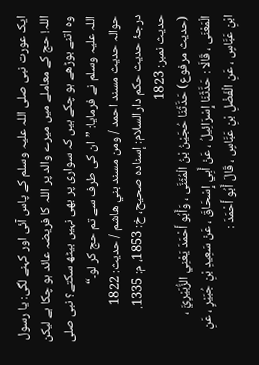ایک عورت نبی صلی اللہ علیہ وسلم کے پاس آئی اور کہنے لگی: یا رسول اللہ! حج کے معاملے میں میرے والد پر اللہ کا فریضہ عائد ہو چکا ہے لیکن وہ اتنے بوڑھے ہو چکے ہیں کہ سواری پر بھی نہیں بیٹھ سکتے؟ نبی صلی اللہ علیہ وسلم نے فرمایا: ”ان کی طرف سے تم حج کر لو۔“
حوالہ حدیث مسند احمد / ومن مسند بني هاشم / حدیث: 1822
درجۂ حدیث حکم دارالسلام: إسناده صحيح، خ: 1853، م: 1335.
حدیث نمبر: 1823
(حديث مرفوع) حَدَّثَنَا حُجَيْنُ بْنُ الْمُثَنَّى ، وَأَبُو أَحْمَدَ يَعْنِي الزُّبَيْرِيَّ ، الْمَعْنَى ، قَالَا : حَدَّثَنَا إِسْرَائِيلُ ، عَنْ أَبِي إِسْحَاقَ ، عَنْ سَعِيدِ بْنِ جُبَيْرٍ ، عَنِ ابْنِ عَبَّاسٍ ، عَنِ الْفَضْلِ بْنِ عَبَّاسٍ ، قَالَ أَبُو أَحْمَدَ :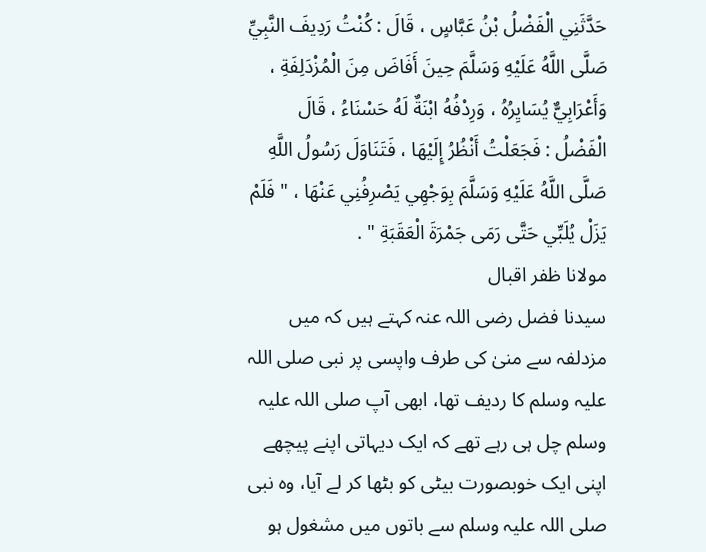حَدَّثَنِي الْفَضْلُ بْنُ عَبَّاسٍ ، قَالَ : كُنْتُ رَدِيفَ النَّبِيِّ صَلَّى اللَّهُ عَلَيْهِ وَسَلَّمَ حِينَ أَفَاضَ مِنَ الْمُزْدَلِفَةِ ، وَأَعْرَابِيٌّ يُسَايِرُهُ ، وَرِدْفُهُ ابْنَةٌ لَهُ حَسْنَاءُ ، قَالَ الْفَضْلُ : فَجَعَلْتُ أَنْظُرُ إِلَيْهَا ، فَتَنَاوَلَ رَسُولُ اللَّهِ صَلَّى اللَّهُ عَلَيْهِ وَسَلَّمَ بِوَجْهِي يَصْرِفُنِي عَنْهَا ، " فَلَمْ يَزَلْ يُلَبِّي حَتَّى رَمَى جَمْرَةَ الْعَقَبَةِ " .
مولانا ظفر اقبال
سیدنا فضل رضی اللہ عنہ کہتے ہیں کہ میں مزدلفہ سے منیٰ کی طرف واپسی پر نبی صلی اللہ علیہ وسلم کا ردیف تھا، ابھی آپ صلی اللہ علیہ وسلم چل ہی رہے تھے کہ ایک دیہاتی اپنے پیچھے اپنی ایک خوبصورت بیٹی کو بٹھا کر لے آیا، وہ نبی صلی اللہ علیہ وسلم سے باتوں میں مشغول ہو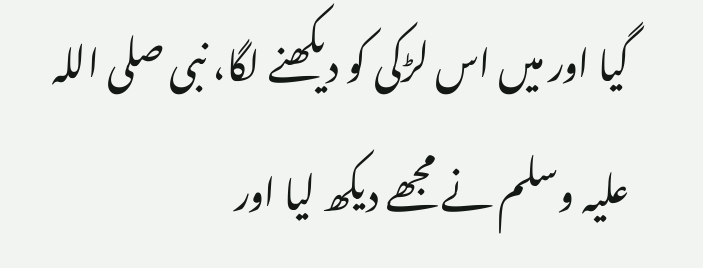گیا اور میں اس لڑکی کو دیکھنے لگا، نبی صلی اللہ علیہ وسلم نے مجھے دیکھ لیا اور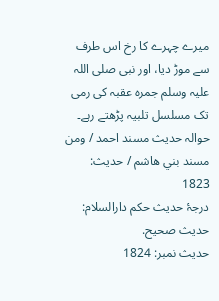میرے چہرے کا رخ اس طرف سے موڑ دیا، اور نبی صلی اللہ علیہ وسلم جمرہ عقبہ کی رمی تک مسلسل تلبیہ پڑھتے رہے۔
حوالہ حدیث مسند احمد / ومن مسند بني هاشم / حدیث: 1823
درجۂ حدیث حکم دارالسلام: حديث صحيح.
حدیث نمبر: 1824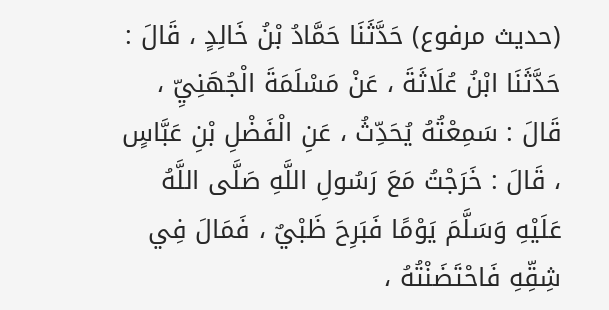(حديث مرفوع) حَدَّثَنَا حَمَّادُ بْنُ خَالِدٍ ، قَالَ : حَدَّثَنَا ابْنُ عُلَاثَةَ ، عَنْ مَسْلَمَةَ الْجُهَنِيِّ ، قَالَ : سَمِعْتُهُ يُحَدِّثُ ، عَنِ الْفَضْلِ بْنِ عَبَّاسٍ ، قَالَ : خَرَجْتُ مَعَ رَسُولِ اللَّهِ صَلَّى اللَّهُ عَلَيْهِ وَسَلَّمَ يَوْمًا فَبَرِحَ ظَبْيٌ ، فَمَالَ فِي شِقِّهِ فَاحْتَضَنْتُهُ ،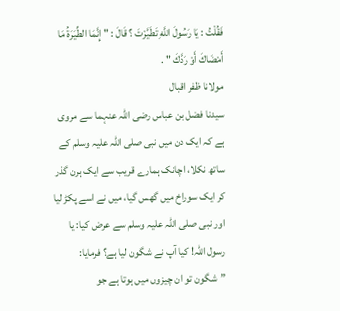فَقُلْتُ : يَا رَسُولَ اللَّهِ تَطَيَّرْتَ ؟ قَالَ : " إِنَّمَا الطِّيَرَةُ مَا أَمْضَاكَ أَوْ رَدَّكَ " .
مولانا ظفر اقبال
سیدنا فضل بن عباس رضی اللہ عنہما سے مروی ہے کہ ایک دن میں نبی صلی اللہ علیہ وسلم کے ساتھ نکلا، اچانک ہمارے قریب سے ایک ہرن گذر کر ایک سوراخ میں گھس گیا، میں نے اسے پکڑ لیا اور نبی صلی اللہ علیہ وسلم سے عرض کیا: یا رسول اللہ! کیا آپ نے شگون لیا ہے؟ فرمایا: ”شگون تو ان چیزوں میں ہوتا ہے جو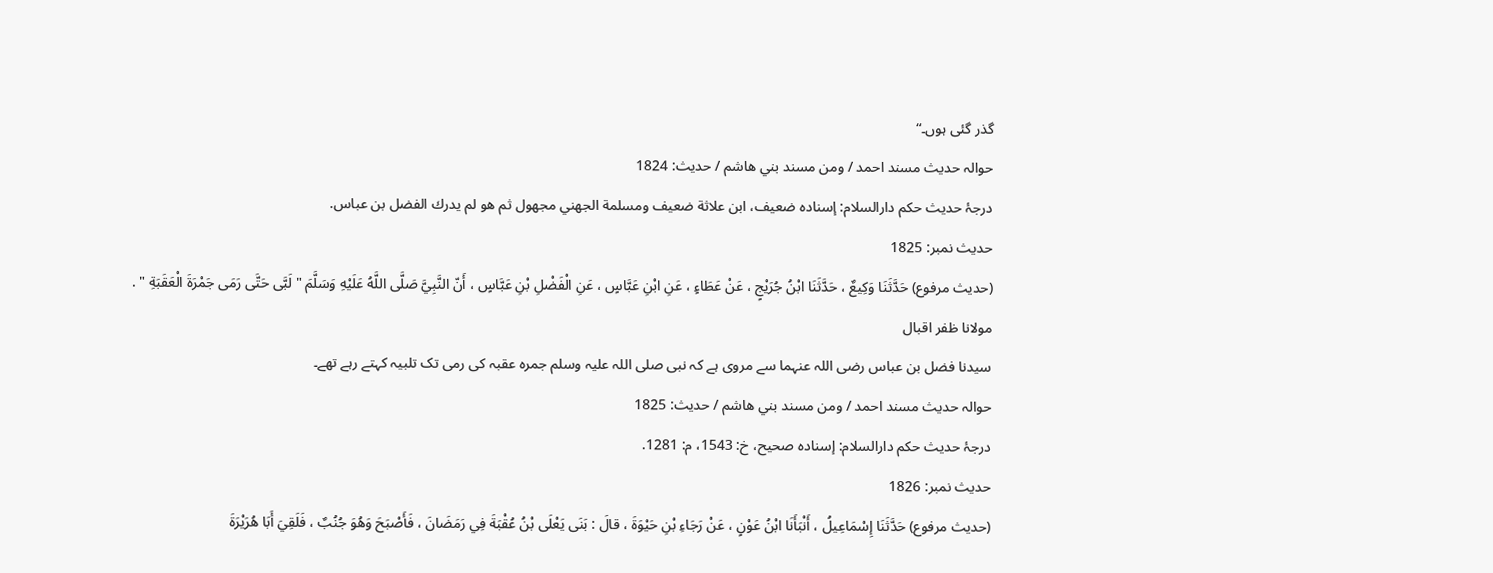گذر گئی ہوں۔“
حوالہ حدیث مسند احمد / ومن مسند بني هاشم / حدیث: 1824
درجۂ حدیث حکم دارالسلام: إسناده ضعيف، ابن علاثة ضعيف ومسلمة الجهني مجهول ثم هو لم يدرك الفضل بن عباس.
حدیث نمبر: 1825
(حديث مرفوع) حَدَّثَنَا وَكِيعٌ ، حَدَّثَنَا ابْنُ جُرَيْجٍ ، عَنْ عَطَاءٍ ، عَنِ ابْنِ عَبَّاسٍ ، عَنِ الْفَضْلِ بْنِ عَبَّاسٍ ، أَنّ النَّبِيَّ صَلَّى اللَّهُ عَلَيْهِ وَسَلَّمَ " لَبَّى حَتَّى رَمَى جَمْرَةَ الْعَقَبَةِ " .
مولانا ظفر اقبال
سیدنا فضل بن عباس رضی اللہ عنہما سے مروی ہے کہ نبی صلی اللہ علیہ وسلم جمرہ عقبہ کی رمی تک تلبیہ کہتے رہے تھے۔
حوالہ حدیث مسند احمد / ومن مسند بني هاشم / حدیث: 1825
درجۂ حدیث حکم دارالسلام: إسناده صحيح، خ: 1543، م: 1281.
حدیث نمبر: 1826
(حديث مرفوع) حَدَّثَنَا إِسْمَاعِيلُ ، أَنْبَأَنَا ابْنُ عَوْنٍ ، عَنْ رَجَاءِ بْنِ حَيْوَةَ ، قالَ : بَنَى يَعْلَى بْنُ عُقْبَةَ فِي رَمَضَانَ ، فَأَصْبَحَ وَهُوَ جُنُبٌ ، فَلَقِيَ أَبَا هُرَيْرَةَ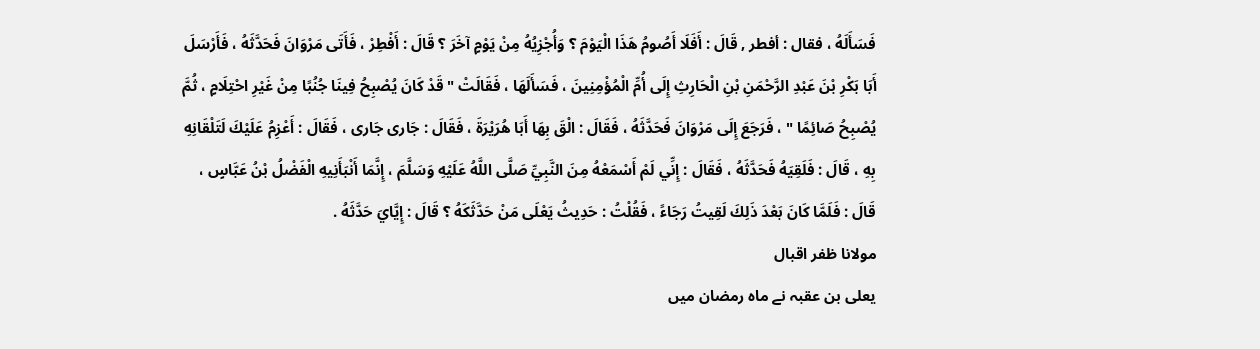فَسَأَلَهُ ، فقال : أفطر , قَالَ : أَفَلَا أَصُومُ هَذَا الْيَوْمَ ؟ وَأُجْزِيُهُ مِنْ يَوْمٍ آخَرَ ؟ قَالَ : أَفْطِرْ ، فَأَتَى مَرْوَانَ فَحَدَّثَهُ ، فَأَرْسَلَ أَبَا بَكْرِ بْنَ عَبْدِ الرَّحْمَنِ بْنِ الْحَارِثِ إِلَى أُمِّ الْمُؤْمِنِينَ ، فَسَأَلَهَا ، فَقَالَتْ " قَدْ كَانَ يُصْبِحُ فِينَا جُنُبًا مِنْ غَيْرِ احْتِلَامٍ ، ثُمَّ يُصْبِحُ صَائِمًا " ، فَرَجَعَ إِلَى مَرْوَانَ فَحَدَّثَهُ ، فَقَالَ : الْقَ بِهَا أَبَا هُرَيْرَةَ ، فَقَالَ : جَارى جَارى ، فَقَالَ : أَعْزِمُ عَلَيْكَ لَتَلْقَانِهِ بِهِ ، قَالَ : فَلَقِيَهُ فَحَدَّثَهُ ، فَقَالَ : إِنِّي لَمْ أَسْمَعْهُ مِنَ النَّبِيِّ صَلَّى اللَّهُ عَلَيْهِ وَسَلَّمَ ، إِنَّمَا أَنْبَأَنِيهِ الْفَضْلُ بْنُ عَبَّاسٍ ، قَالَ : فَلَمَّا كَانَ بَعْدَ ذَلِكَ لَقِيتُ رَجَاءً ، فَقُلْتُ : حَدِيثُ يَعْلَى مَنْ حَدَّثَكَهُ ؟ قَالَ : إِيَّايَ حَدَّثَهُ .
مولانا ظفر اقبال
یعلی بن عقبہ نے ماہ رمضان میں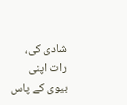شادی کی، رات اپنی بیوی کے پاس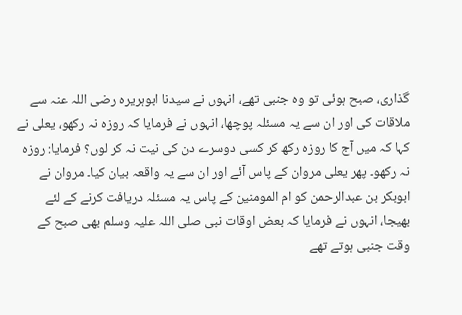گذاری، صبح ہوئی تو وہ جنبی تھے، انہوں نے سیدنا ابوہریرہ رضی اللہ عنہ سے ملاقات کی اور ان سے یہ مسئلہ پوچھا، انہوں نے فرمایا کہ روزہ نہ رکھو، یعلی نے کہا کہ میں آج کا روزہ رکھ کر کسی دوسرے دن کی نیت نہ کر لوں؟ فرمایا: روزہ نہ رکھو۔ پھر یعلی مروان کے پاس آئے اور ان سے یہ واقعہ بیان کیا۔ مروان نے ابوبکر بن عبدالرحمن کو ام المومنین کے پاس یہ مسئلہ دریافت کرنے کے لئے بھیجا، انہوں نے فرمایا کہ بعض اوقات نبی صلی اللہ علیہ وسلم بھی صبح کے وقت جنبی ہوتے تھے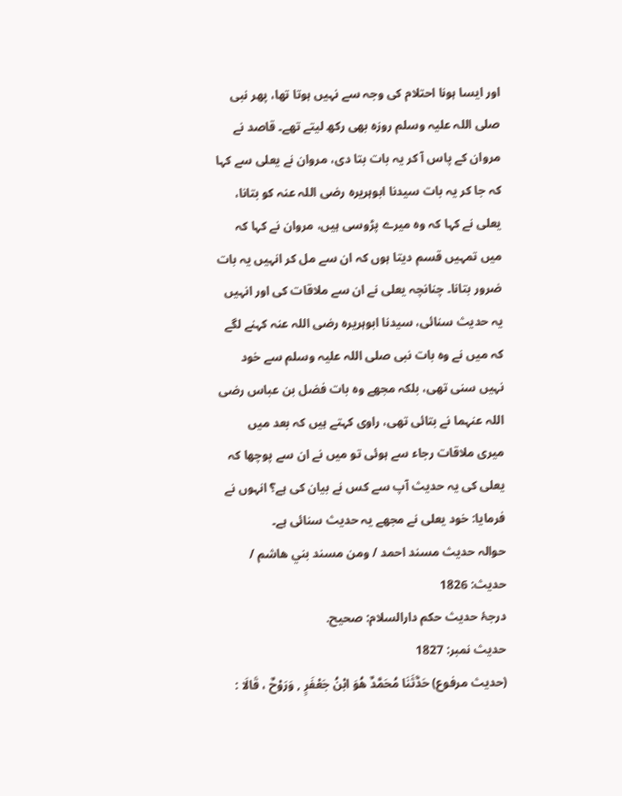اور ایسا ہونا احتلام کی وجہ سے نہیں ہوتا تھا، پھر نبی صلی اللہ علیہ وسلم روزہ بھی رکھ لیتے تھے۔ قاصد نے مروان کے پاس آ کر یہ بات بتا دی، مروان نے یعلی سے کہا کہ جا کر یہ بات سیدنا ابوہریرہ رضی اللہ عنہ کو بتانا، یعلی نے کہا کہ وہ میرے پڑوسی ہیں، مروان نے کہا کہ میں تمہیں قسم دیتا ہوں کہ ان سے مل کر انہیں یہ بات ضرور بتانا۔ چنانچہ یعلی نے ان سے ملاقات کی اور انہیں یہ حدیث سنائی، سیدنا ابوہریرہ رضی اللہ عنہ کہنے لگے کہ میں نے وہ بات نبی صلی اللہ علیہ وسلم سے خود نہیں سنی تھی، بلکہ مجھے وہ بات فضل بن عباس رضی اللہ عنہما نے بتائی تھی، راوی کہتے ہیں کہ بعد میں میری ملاقات رجاء سے ہوئی تو میں نے ان سے پوچھا کہ یعلی کی یہ حدیث آپ سے کس نے بیان کی ہے؟ انہوں نے فرمایا: خود یعلی نے مجھے یہ حدیث سنائی ہے۔
حوالہ حدیث مسند احمد / ومن مسند بني هاشم / حدیث: 1826
درجۂ حدیث حکم دارالسلام: صحيح.
حدیث نمبر: 1827
(حديث مرفوع) حَدَّثَنَا مُحَمَّدٌ هُوَ ابْنُ جَعْفَرٍ , وَرَوْحٌ ، قَالَا :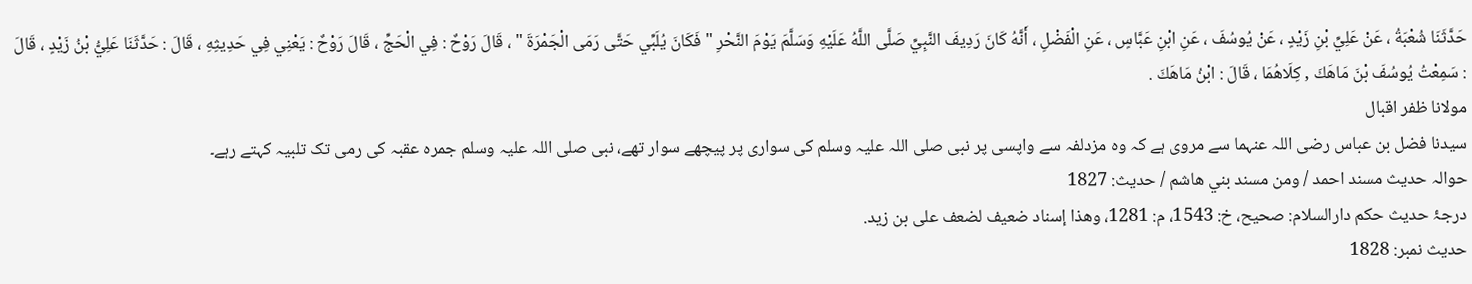حَدَّثَنَا شُعْبَةُ ، عَنْ عَلِيِّ بْنِ زَيْدٍ ، عَنْ يُوسُفَ ، عَنِ ابْنِ عَبَّاسٍ ، عَنِ الْفَضْلِ ، أَنَّهُ كَانَ رَدِيفَ النَّبِيِّ صَلَّى اللَّهُ عَلَيْهِ وَسَلَّمَ يَوْمَ النَّحْرِ " فَكَانَ يُلَبِّي حَتَّى رَمَى الْجَمْرَةَ " ، قَالَ رَوْحٌ : فِي الْحَجِّ ، قَالَ رَوْحٌ : يَعْنِي فِي حَدِيثِهِ ، قَالَ : حَدَّثَنَا عَلِيُّ بْنُ زَيْدٍ ، قَالَ : سَمِعْتُ يُوسُفَ بْنَ مَاهَكَ , كِلَاهُمَا ، قَالَ : ابْنُ مَاهَكَ .
مولانا ظفر اقبال
سیدنا فضل بن عباس رضی اللہ عنہما سے مروی ہے کہ وہ مزدلفہ سے واپسی پر نبی صلی اللہ علیہ وسلم کی سواری پر پیچھے سوار تھے، نبی صلی اللہ علیہ وسلم جمرہ عقبہ کی رمی تک تلبیہ کہتے رہے۔
حوالہ حدیث مسند احمد / ومن مسند بني هاشم / حدیث: 1827
درجۂ حدیث حکم دارالسلام: صحيح، خ: 1543، م: 1281، وهذا إسناد ضعيف لضعف على بن زيد.
حدیث نمبر: 1828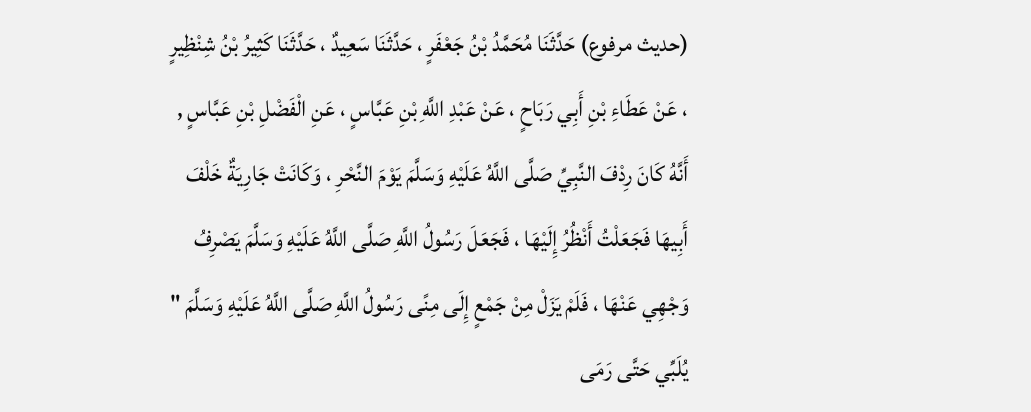(حديث مرفوع) حَدَّثَنَا مُحَمَّدُ بْنُ جَعْفَرٍ ، حَدَّثَنَا سَعِيدٌ ، حَدَّثَنَا كَثِيرُ بْنُ شِنْظِيرٍ ، عَنْ عَطَاءِ بْنِ أَبِي رَبَاحٍ ، عَنْ عَبْدِ اللَّهِ بْنِ عَبَّاسٍ ، عَنِ الْفَضْلِ بْنِ عَبَّاسٍ , أَنَّهُ كَانَ رِدْفَ النَّبِيِّ صَلَّى اللَّهُ عَلَيْهِ وَسَلَّمَ يَوْمَ النَّحْرِ ، وَكَانَتْ جَارِيَةٌ خَلْفَ أَبِيهَا فَجَعَلْتُ أَنْظُرُ إِلَيْهَا ، فَجَعَلَ رَسُولُ اللَّهِ صَلَّى اللَّهُ عَلَيْهِ وَسَلَّمَ يَصْرِفُ وَجْهِي عَنْهَا ، فَلَمْ يَزَلْ مِنْ جَمْعٍ إِلَى مِنًى رَسُولُ اللَّهِ صَلَّى اللَّهُ عَلَيْهِ وَسَلَّمَ " يُلَبِّي حَتَّى رَمَى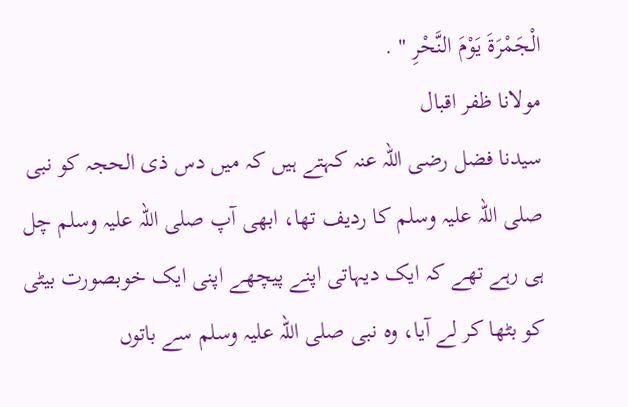الْجَمْرَةَ يَوْمَ النَّحْرِ " .
مولانا ظفر اقبال
سیدنا فضل رضی اللہ عنہ کہتے ہیں کہ میں دس ذی الحجہ کو نبی صلی اللہ علیہ وسلم کا ردیف تھا، ابھی آپ صلی اللہ علیہ وسلم چل ہی رہے تھے کہ ایک دیہاتی اپنے پیچھے اپنی ایک خوبصورت بیٹی کو بٹھا کر لے آیا، وہ نبی صلی اللہ علیہ وسلم سے باتوں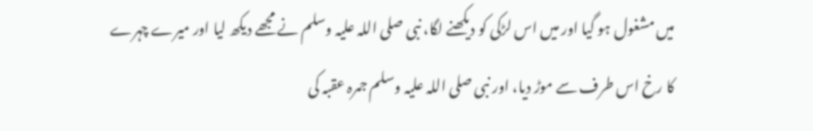میں مشغول ہو گیا اور میں اس لڑکی کو دیکھنے لگا، نبی صلی اللہ علیہ وسلم نے مجھے دیکھ لیا اور میرے چہرے کا رخ اس طرف سے موڑ دیا، اور نبی صلی اللہ علیہ وسلم جمرہ عقبہ کی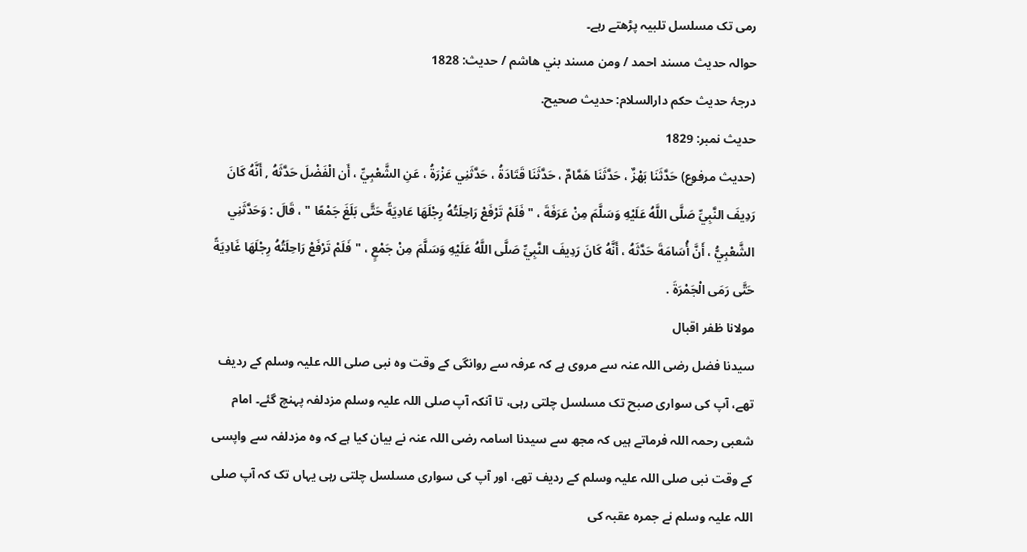رمی تک مسلسل تلبیہ پڑھتے رہے۔
حوالہ حدیث مسند احمد / ومن مسند بني هاشم / حدیث: 1828
درجۂ حدیث حکم دارالسلام: حديث صحيح.
حدیث نمبر: 1829
(حديث مرفوع) حَدَّثَنَا بَهْزٌ ، حَدَّثَنَا هَمَّامٌ ، حَدَّثَنَا قَتَادَةُ ، حَدَّثَنِي عَزْرَةُ ، عَنِ الشَّعْبِيِّ ، أَن الْفَضْلَ حَدَّثَهُ , أَنَّهُ كَانَ رَدِيفَ النَّبِيِّ صَلَّى اللَّهُ عَلَيْهِ وَسَلَّمَ مِنْ عَرَفَةَ ، " فَلَمْ تَرْفَعْ رَاحِلَتُهُ رِجْلَهَا عَادِيَةً حَتَّى بَلَغَ جَمْعًا " ، قَالَ : وَحَدَّثَنِي الشَّعْبِيُّ ، أَنَّ أُسَامَةَ حَدَّثَهُ ، أَنَّهُ كَانَ رَدِيفَ النَّبِيِّ صَلَّى اللَّهُ عَلَيْهِ وَسَلَّمَ مِنْ جَمْعٍ ، " فَلَمْ تَرْفَعْ رَاحِلَتُهُ رِجْلَهَا غَادِيَةً حَتَّى رَمَى الْجَمْرَةَ .
مولانا ظفر اقبال
سیدنا فضل رضی اللہ عنہ سے مروی ہے کہ عرفہ سے روانگی کے وقت وہ نبی صلی اللہ علیہ وسلم کے ردیف تھے، آپ کی سواری صبح تک مسلسل چلتی رہی، تا آنکہ آپ صلی اللہ علیہ وسلم مزدلفہ پہنچ گئے۔ امام شعبی رحمہ اللہ فرماتے ہیں کہ مجھ سے سیدنا اسامہ رضی اللہ عنہ نے بیان کیا ہے کہ وہ مزدلفہ سے واپسی کے وقت نبی صلی اللہ علیہ وسلم کے ردیف تھے، اور آپ کی سواری مسلسل چلتی رہی یہاں تک کہ آپ صلی اللہ علیہ وسلم نے جمرہ عقبہ کی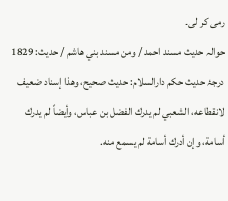رمی کر لی۔
حوالہ حدیث مسند احمد / ومن مسند بني هاشم / حدیث: 1829
درجۂ حدیث حکم دارالسلام: حديث صحيح، وهذا إسناد ضعيف لانقطاعه، الشعبي لم يدرك الفضل بن عباس، وأيضاً لم يدرك أسامة، وإن أدرك أسامة لم يسمع منه.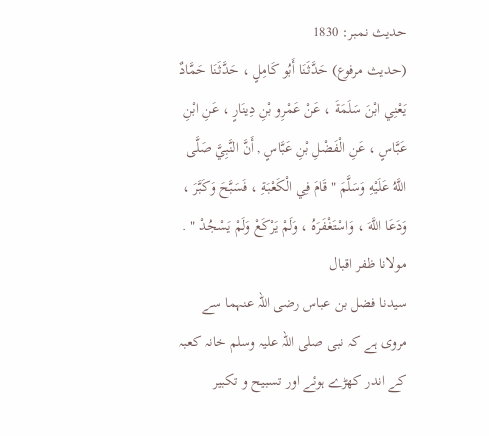حدیث نمبر: 1830
(حديث مرفوع) حَدَّثَنَا أَبُو كَامِلٍ ، حَدَّثَنَا حَمَّادٌ يَعْنِي ابْنَ سَلَمَةَ ، عَنْ عَمْرِو بْنِ دِينَارٍ ، عَنِ ابْنِ عَبَّاسٍ ، عَنِ الْفَضْلِ بْنِ عَبَّاسٍ , أَنَّ النَّبِيَّ صَلَّى اللَّهُ عَلَيْهِ وَسَلَّمَ " قَامَ فِي الْكَعْبَةِ ، فَسَبَّحَ وَكَبَّرَ ، وَدَعَا اللَّهَ ، وَاسْتَغْفَرَهُ ، وَلَمْ يَرْكَعْ وَلَمْ يَسْجُدْ " .
مولانا ظفر اقبال
سیدنا فضل بن عباس رضی اللہ عنہما سے مروی ہے کہ نبی صلی اللہ علیہ وسلم خانہ کعبہ کے اندر کھڑے ہوئے اور تسبیح و تکبیر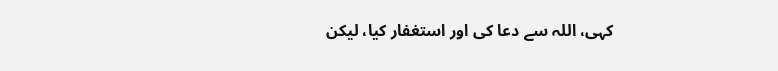کہی، اللہ سے دعا کی اور استغفار کیا، لیکن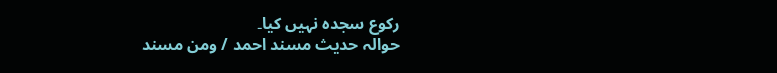رکوع سجدہ نہیں کیا۔
حوالہ حدیث مسند احمد / ومن مسند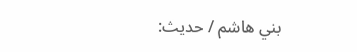بني هاشم / حدیث: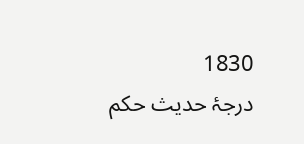1830
درجۂ حدیث حکم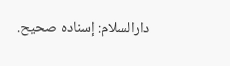دارالسلام: إسناده صحيح.